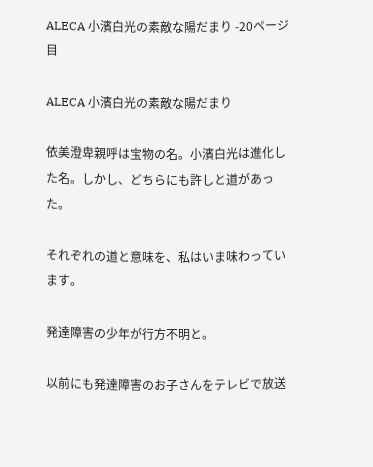ALECA 小濱白光の素敵な陽だまり -20ページ目

ALECA 小濱白光の素敵な陽だまり

依美澄卑親呼は宝物の名。小濱白光は進化した名。しかし、どちらにも許しと道があった。

それぞれの道と意味を、私はいま味わっています。

発達障害の少年が行方不明と。

以前にも発達障害のお子さんをテレビで放送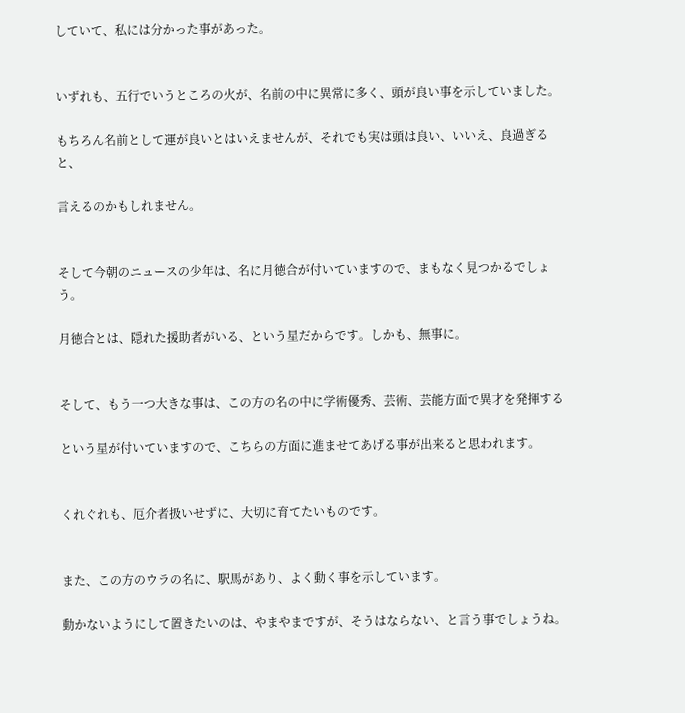していて、私には分かった事があった。


いずれも、五行でいうところの火が、名前の中に異常に多く、頭が良い事を示していました。

もちろん名前として運が良いとはいえませんが、それでも実は頭は良い、いいえ、良過ぎると、

言えるのかもしれません。


そして今朝のニュースの少年は、名に月徳合が付いていますので、まもなく見つかるでしょう。

月徳合とは、隠れた援助者がいる、という星だからです。しかも、無事に。


そして、もう一つ大きな事は、この方の名の中に学術優秀、芸術、芸能方面で異才を発揮する

という星が付いていますので、こちらの方面に進ませてあげる事が出来ると思われます。


くれぐれも、厄介者扱いせずに、大切に育てたいものです。


また、この方のウラの名に、駅馬があり、よく動く事を示しています。

動かないようにして置きたいのは、やまやまですが、そうはならない、と言う事でしょうね。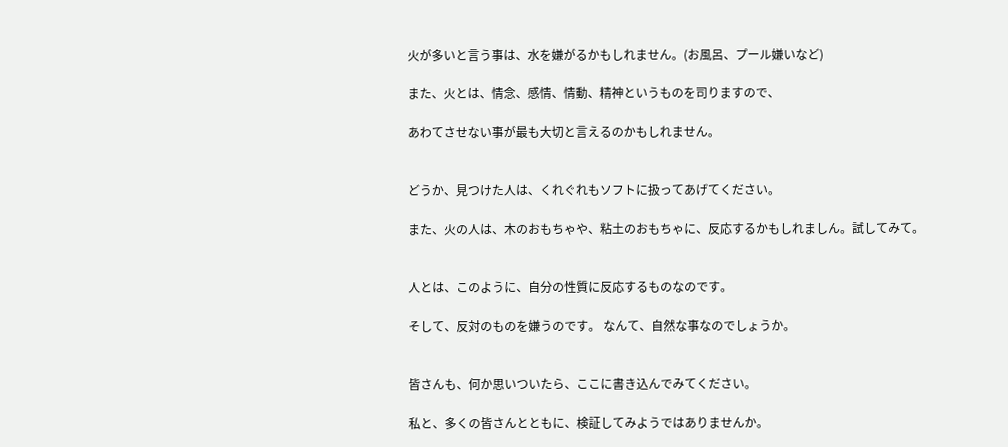火が多いと言う事は、水を嫌がるかもしれません。(お風呂、プール嫌いなど)

また、火とは、情念、感情、情動、精神というものを司りますので、

あわてさせない事が最も大切と言えるのかもしれません。


どうか、見つけた人は、くれぐれもソフトに扱ってあげてください。

また、火の人は、木のおもちゃや、粘土のおもちゃに、反応するかもしれましん。試してみて。


人とは、このように、自分の性質に反応するものなのです。

そして、反対のものを嫌うのです。 なんて、自然な事なのでしょうか。


皆さんも、何か思いついたら、ここに書き込んでみてください。

私と、多くの皆さんとともに、検証してみようではありませんか。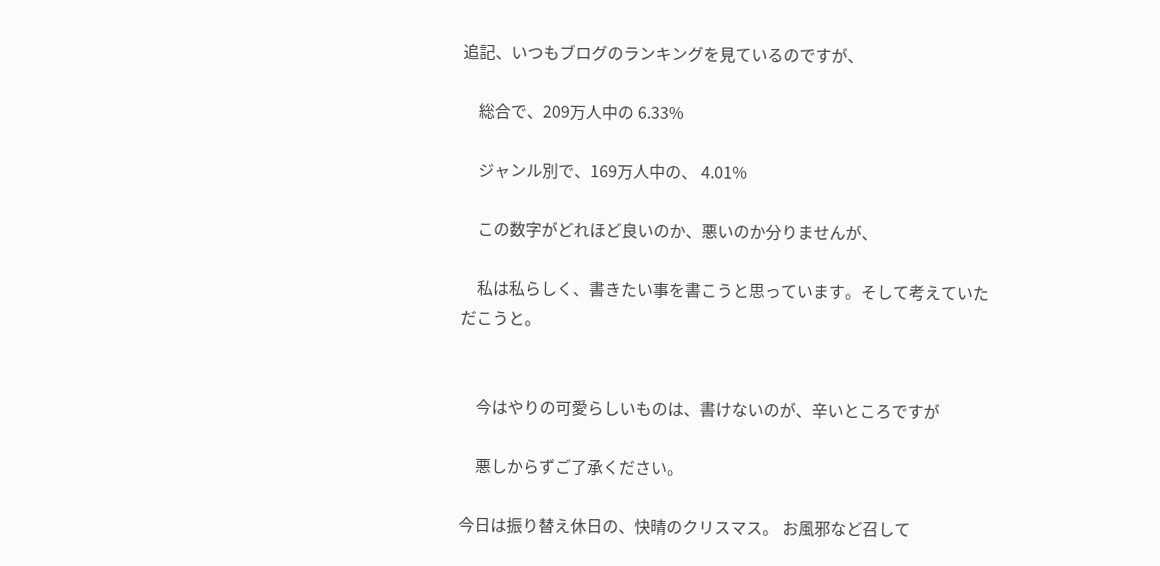追記、いつもブログのランキングを見ているのですが、

    総合で、209万人中の 6.33%

    ジャンル別で、169万人中の、 4.01%

    この数字がどれほど良いのか、悪いのか分りませんが、

    私は私らしく、書きたい事を書こうと思っています。そして考えていただこうと。


    今はやりの可愛らしいものは、書けないのが、辛いところですが

    悪しからずご了承ください。

今日は振り替え休日の、快晴のクリスマス。 お風邪など召して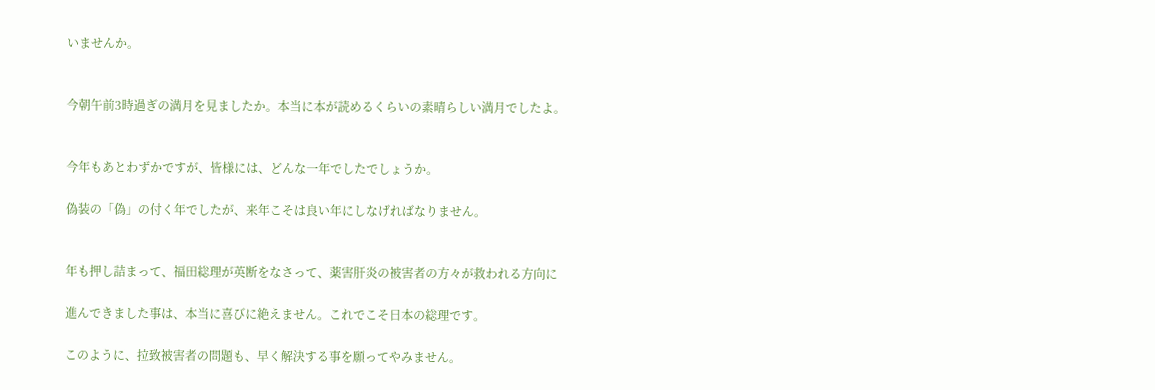いませんか。


今朝午前3時過ぎの満月を見ましたか。本当に本が読めるくらいの素晴らしい満月でしたよ。


今年もあとわずかですが、皆様には、どんな一年でしたでしょうか。

偽装の「偽」の付く年でしたが、来年こそは良い年にしなげればなりません。


年も押し詰まって、福田総理が英断をなさって、薬害肝炎の被害者の方々が救われる方向に

進んできました事は、本当に喜びに絶えません。これでこそ日本の総理です。

このように、拉致被害者の問題も、早く解決する事を願ってやみません。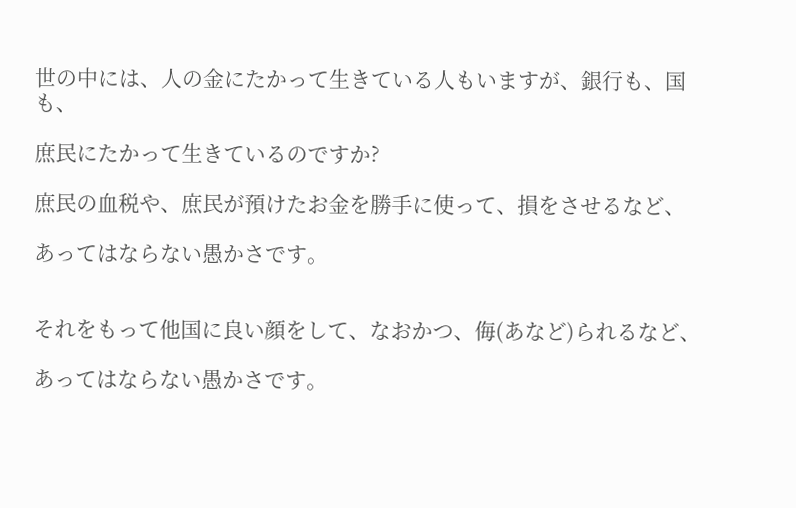世の中には、人の金にたかって生きている人もいますが、銀行も、国も、

庶民にたかって生きているのですか?

庶民の血税や、庶民が預けたお金を勝手に使って、損をさせるなど、

あってはならない愚かさです。


それをもって他国に良い顔をして、なおかつ、侮(あなど)られるなど、

あってはならない愚かさです。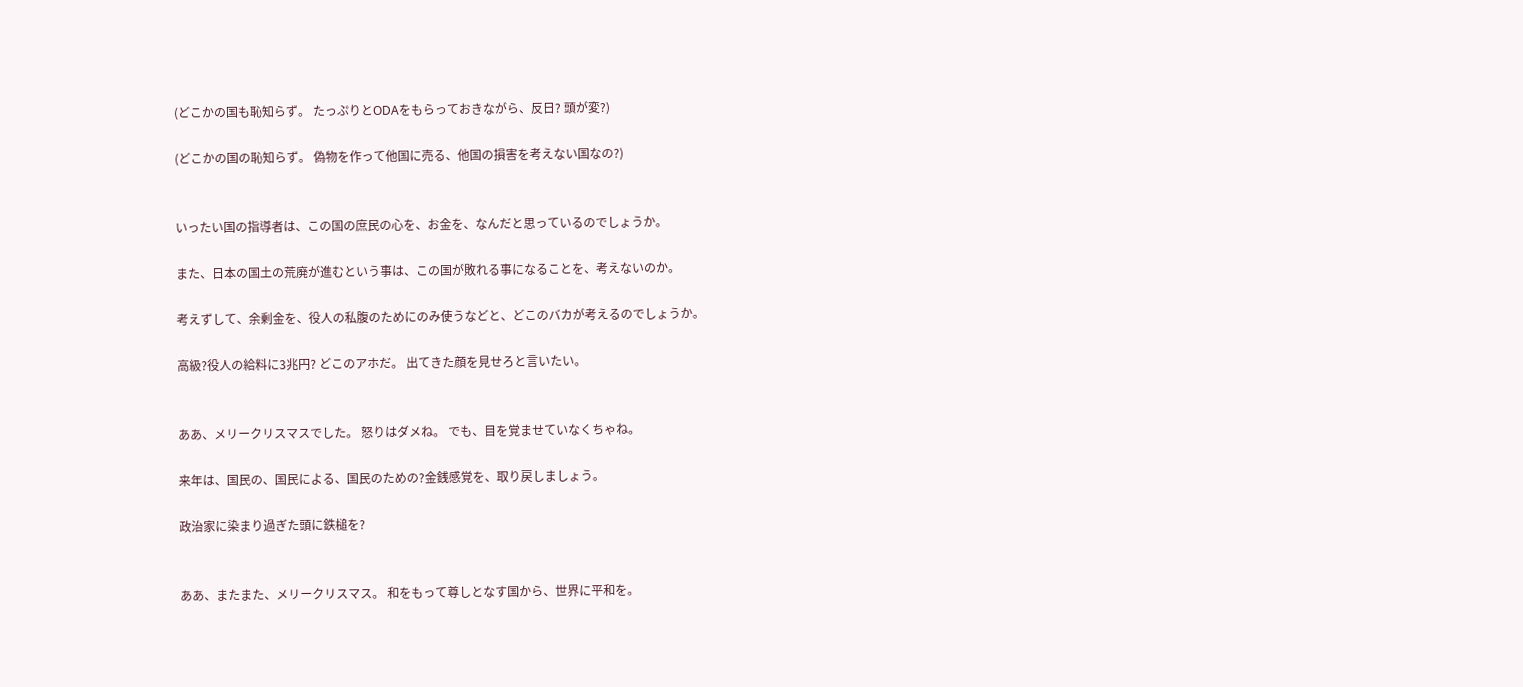(どこかの国も恥知らず。 たっぷりとODAをもらっておきながら、反日? 頭が変?)

(どこかの国の恥知らず。 偽物を作って他国に売る、他国の損害を考えない国なの?)


いったい国の指導者は、この国の庶民の心を、お金を、なんだと思っているのでしょうか。

また、日本の国土の荒廃が進むという事は、この国が敗れる事になることを、考えないのか。

考えずして、余剰金を、役人の私腹のためにのみ使うなどと、どこのバカが考えるのでしょうか。

高級?役人の給料に3兆円? どこのアホだ。 出てきた顔を見せろと言いたい。


ああ、メリークリスマスでした。 怒りはダメね。 でも、目を覚ませていなくちゃね。

来年は、国民の、国民による、国民のための?金銭感覚を、取り戻しましょう。

政治家に染まり過ぎた頭に鉄槌を?


ああ、またまた、メリークリスマス。 和をもって尊しとなす国から、世界に平和を。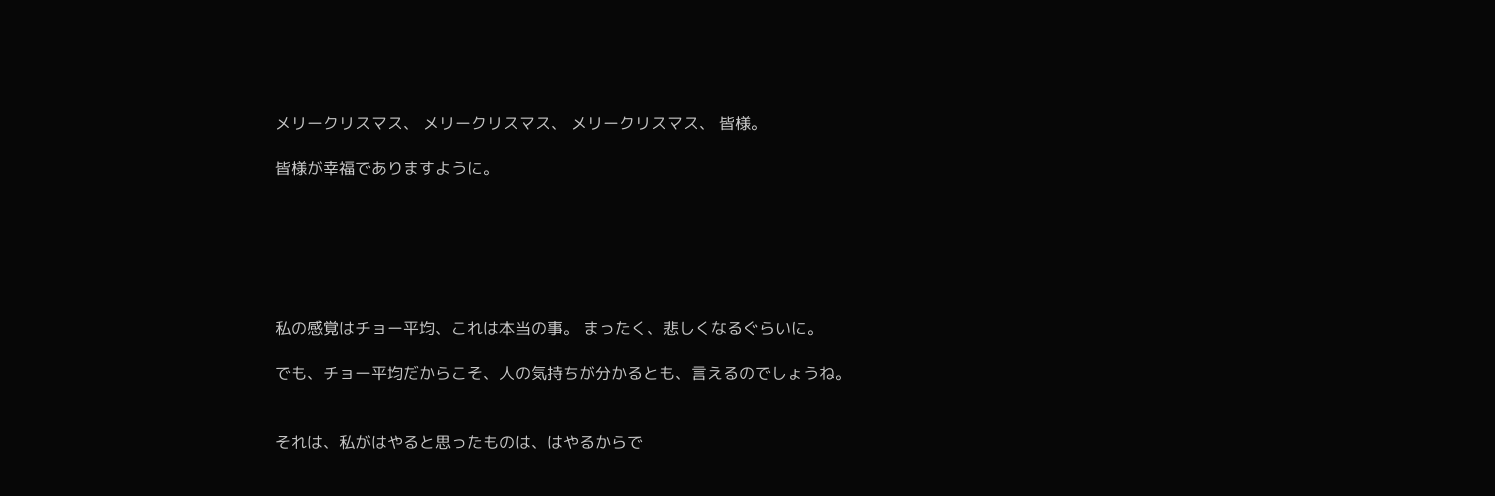メリークリスマス、 メリークリスマス、 メリークリスマス、 皆様。

皆様が幸福でありますように。






私の感覚はチョー平均、これは本当の事。 まったく、悲しくなるぐらいに。

でも、チョー平均だからこそ、人の気持ちが分かるとも、言えるのでしょうね。


それは、私がはやると思ったものは、はやるからで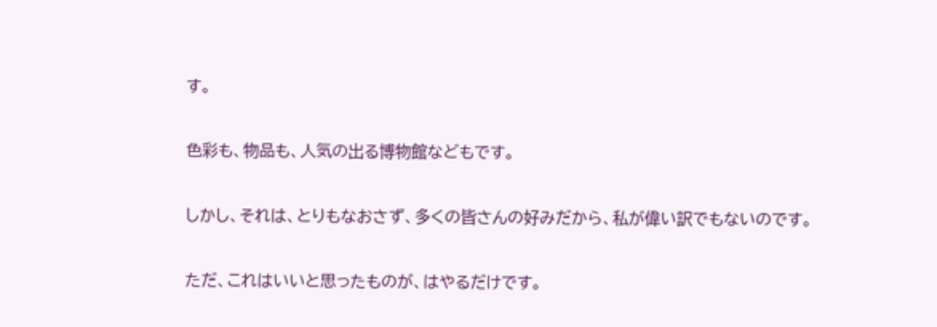す。

色彩も、物品も、人気の出る博物館などもです。

しかし、それは、とりもなおさず、多くの皆さんの好みだから、私が偉い訳でもないのです。

ただ、これはいいと思ったものが、はやるだけです。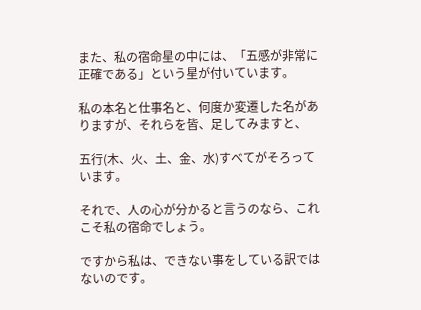また、私の宿命星の中には、「五感が非常に正確である」という星が付いています。

私の本名と仕事名と、何度か変遷した名がありますが、それらを皆、足してみますと、

五行(木、火、土、金、水)すべてがそろっています。

それで、人の心が分かると言うのなら、これこそ私の宿命でしょう。

ですから私は、できない事をしている訳ではないのです。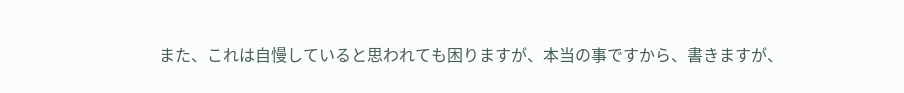また、これは自慢していると思われても困りますが、本当の事ですから、書きますが、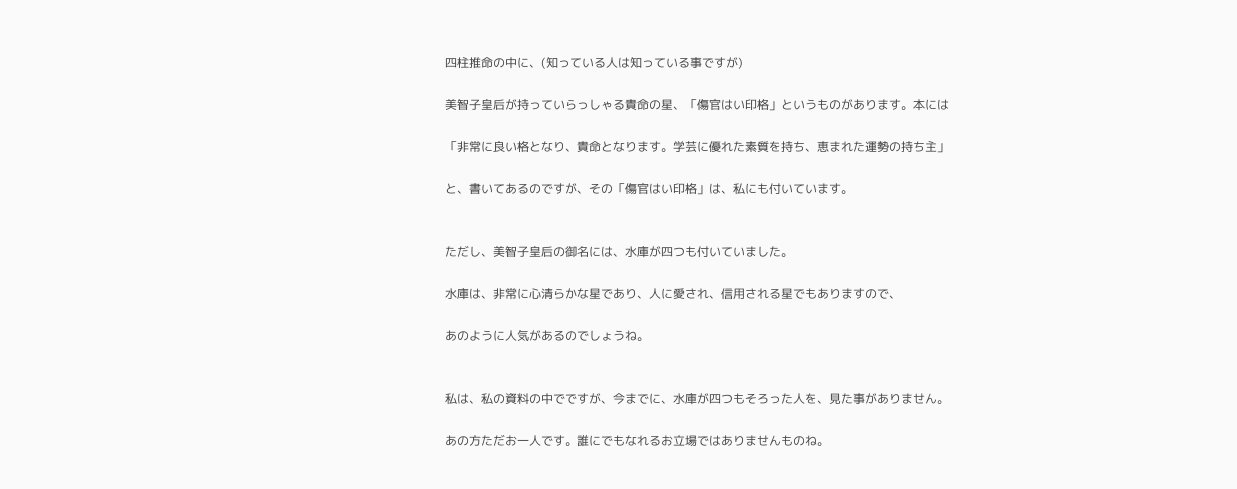四柱推命の中に、(知っている人は知っている事ですが)

美智子皇后が持っていらっしゃる貴命の星、「傷官はい印格」というものがあります。本には

「非常に良い格となり、貴命となります。学芸に優れた素質を持ち、恵まれた運勢の持ち主」

と、書いてあるのですが、その「傷官はい印格」は、私にも付いています。


ただし、美智子皇后の御名には、水庫が四つも付いていました。

水庫は、非常に心清らかな星であり、人に愛され、信用される星でもありますので、

あのように人気があるのでしょうね。


私は、私の資料の中でですが、今までに、水庫が四つもそろった人を、見た事がありません。

あの方ただお一人です。誰にでもなれるお立場ではありませんものね。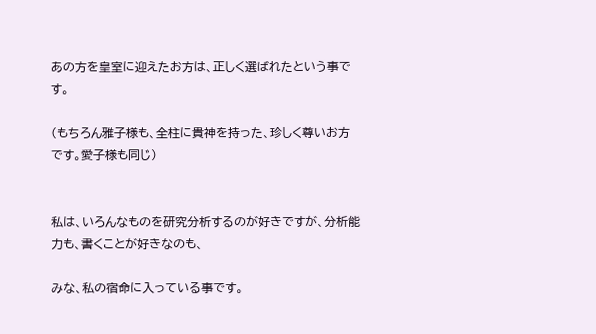あの方を皇室に迎えたお方は、正しく選ばれたという事です。

(もちろん雅子様も、全柱に貴神を持った、珍しく尊いお方です。愛子様も同じ)


私は、いろんなものを研究分析するのが好きですが、分析能力も、書くことが好きなのも、

みな、私の宿命に入っている事です。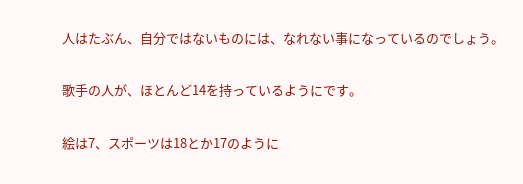人はたぶん、自分ではないものには、なれない事になっているのでしょう。

歌手の人が、ほとんど14を持っているようにです。

絵は7、スポーツは18とか17のように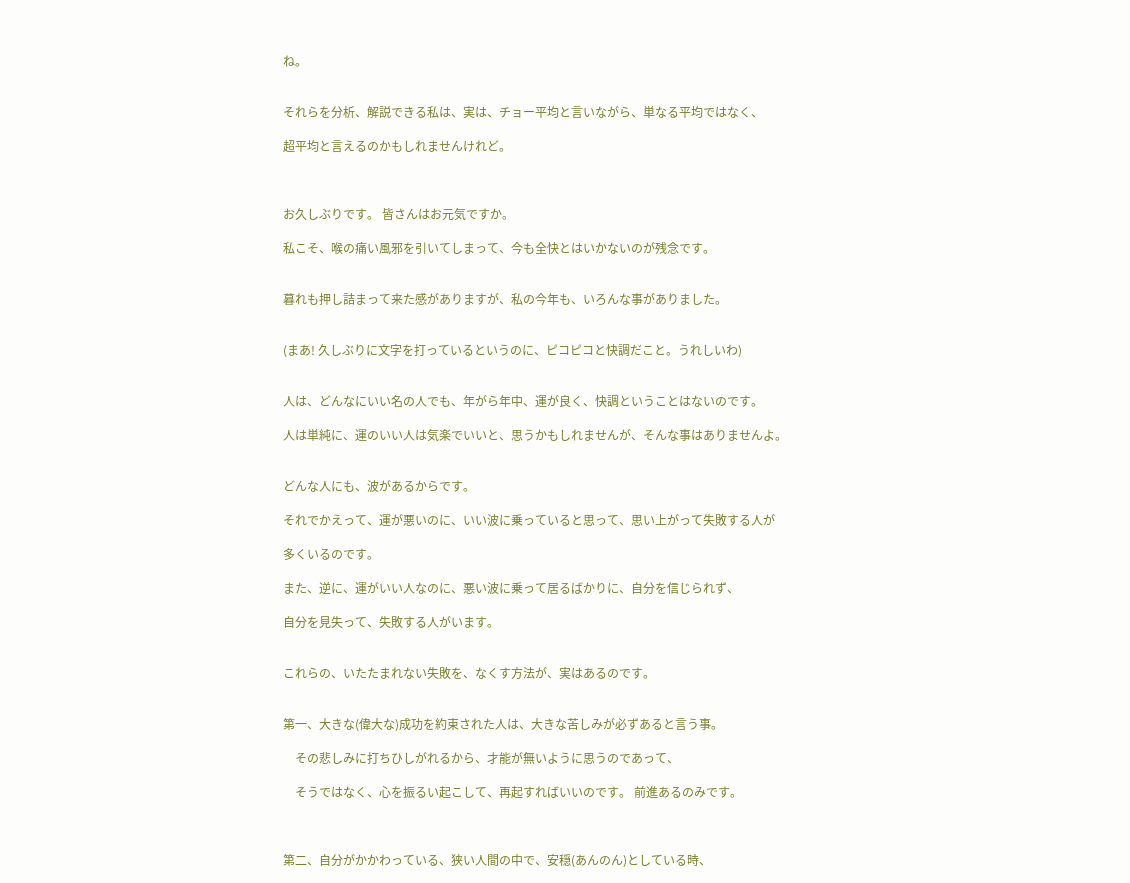ね。


それらを分析、解説できる私は、実は、チョー平均と言いながら、単なる平均ではなく、

超平均と言えるのかもしれませんけれど。



お久しぶりです。 皆さんはお元気ですか。

私こそ、喉の痛い風邪を引いてしまって、今も全快とはいかないのが残念です。


暮れも押し詰まって来た感がありますが、私の今年も、いろんな事がありました。


(まあ! 久しぶりに文字を打っているというのに、ピコピコと快調だこと。うれしいわ)


人は、どんなにいい名の人でも、年がら年中、運が良く、快調ということはないのです。

人は単純に、運のいい人は気楽でいいと、思うかもしれませんが、そんな事はありませんよ。


どんな人にも、波があるからです。

それでかえって、運が悪いのに、いい波に乗っていると思って、思い上がって失敗する人が

多くいるのです。

また、逆に、運がいい人なのに、悪い波に乗って居るばかりに、自分を信じられず、

自分を見失って、失敗する人がいます。


これらの、いたたまれない失敗を、なくす方法が、実はあるのです。


第一、大きな(偉大な)成功を約束された人は、大きな苦しみが必ずあると言う事。

    その悲しみに打ちひしがれるから、才能が無いように思うのであって、

    そうではなく、心を振るい起こして、再起すればいいのです。 前進あるのみです。



第二、自分がかかわっている、狭い人間の中で、安穏(あんのん)としている時、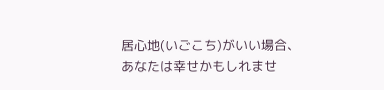居心地(いごこち)がいい場合、あなたは幸せかもしれませ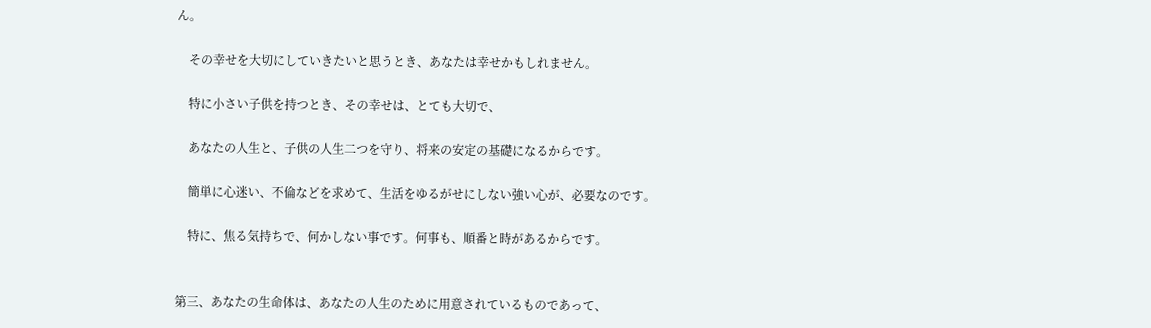ん。

    その幸せを大切にしていきたいと思うとき、あなたは幸せかもしれません。

    特に小さい子供を持つとき、その幸せは、とても大切で、

    あなたの人生と、子供の人生二つを守り、将来の安定の基礎になるからです。

    簡単に心迷い、不倫などを求めて、生活をゆるがせにしない強い心が、必要なのです。

    特に、焦る気持ちで、何かしない事です。何事も、順番と時があるからです。


第三、あなたの生命体は、あなたの人生のために用意されているものであって、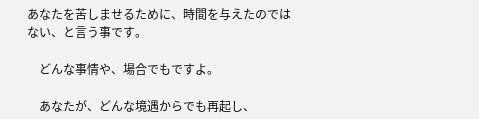あなたを苦しませるために、時間を与えたのではない、と言う事です。

    どんな事情や、場合でもですよ。

    あなたが、どんな境遇からでも再起し、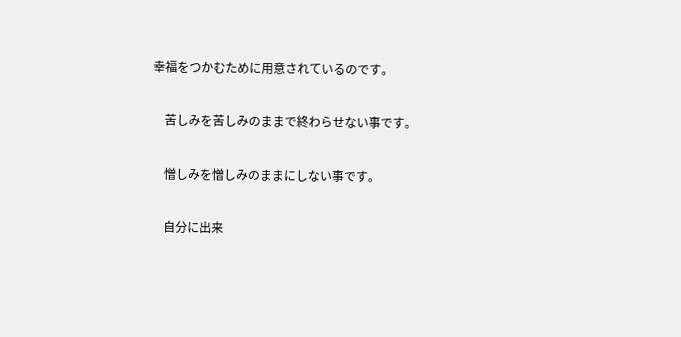幸福をつかむために用意されているのです。

    苦しみを苦しみのままで終わらせない事です。

    憎しみを憎しみのままにしない事です。

    自分に出来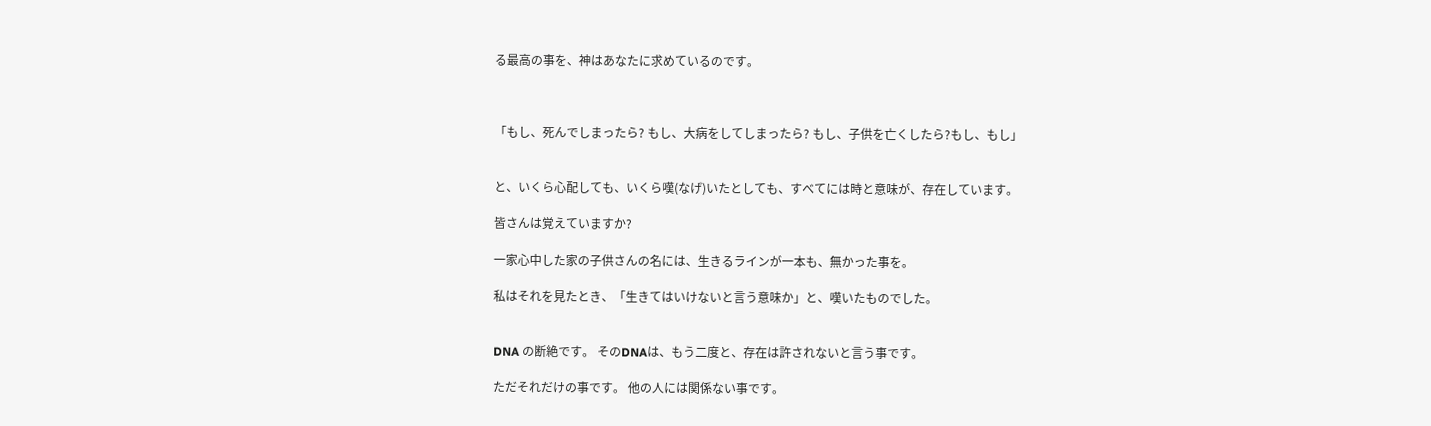る最高の事を、神はあなたに求めているのです。



「もし、死んでしまったら? もし、大病をしてしまったら? もし、子供を亡くしたら?もし、もし」


と、いくら心配しても、いくら嘆(なげ)いたとしても、すべてには時と意味が、存在しています。

皆さんは覚えていますか?

一家心中した家の子供さんの名には、生きるラインが一本も、無かった事を。

私はそれを見たとき、「生きてはいけないと言う意味か」と、嘆いたものでした。


DNA の断絶です。 そのDNAは、もう二度と、存在は許されないと言う事です。

ただそれだけの事です。 他の人には関係ない事です。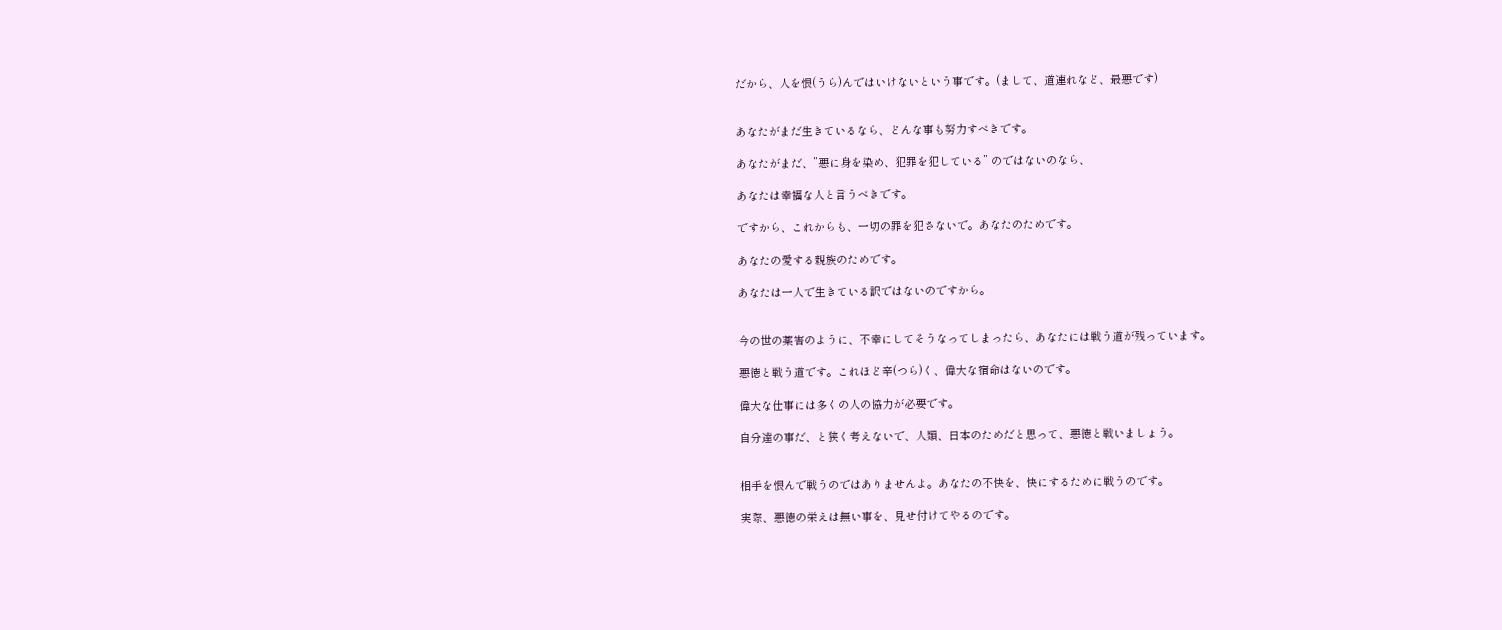だから、人を恨(うら)んではいけないという事です。(まして、道連れなど、最悪です)


あなたがまだ生きているなら、どんな事も努力すべきです。

あなたがまだ、”悪に身を染め、犯罪を犯している” のではないのなら、

あなたは幸福な人と言うべきです。

ですから、これからも、一切の罪を犯さないで。あなたのためです。

あなたの愛する親族のためです。

あなたは一人で生きている訳ではないのですから。


今の世の薬害のように、不幸にしてそうなってしまったら、あなたには戦う道が残っています。

悪徳と戦う道です。これほど辛(つら)く、偉大な宿命はないのです。

偉大な仕事には多くの人の協力が必要です。

自分達の事だ、と狭く考えないで、人類、日本のためだと思って、悪徳と戦いましょう。


相手を恨んで戦うのではありませんよ。あなたの不快を、快にするために戦うのです。

実際、悪徳の栄えは無い事を、見せ付けてやるのです。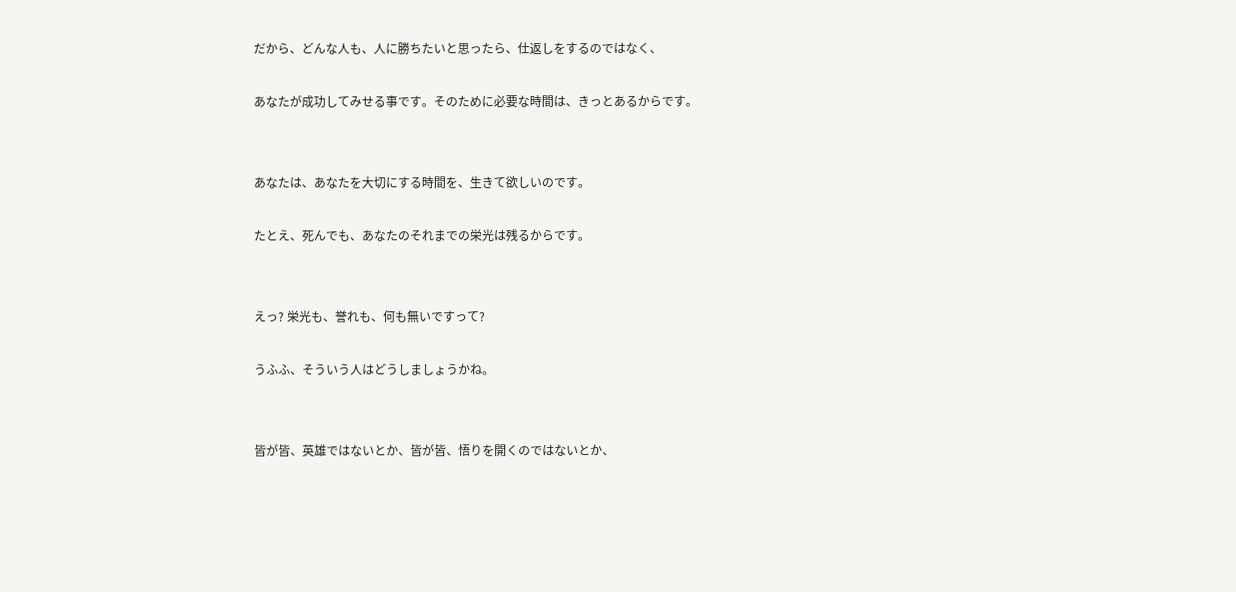だから、どんな人も、人に勝ちたいと思ったら、仕返しをするのではなく、

あなたが成功してみせる事です。そのために必要な時間は、きっとあるからです。


あなたは、あなたを大切にする時間を、生きて欲しいのです。

たとえ、死んでも、あなたのそれまでの栄光は残るからです。


えっ? 栄光も、誉れも、何も無いですって?

うふふ、そういう人はどうしましょうかね。


皆が皆、英雄ではないとか、皆が皆、悟りを開くのではないとか、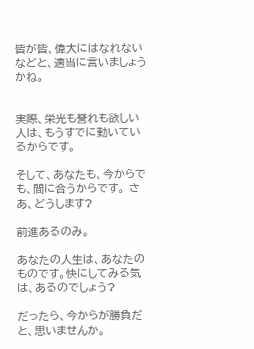皆が皆、偉大にはなれないなどと、適当に言いましょうかね。


実際、栄光も誉れも欲しい人は、もうすでに動いているからです。

そして、あなたも、今からでも、間に合うからです。 さあ、どうします?

前進あるのみ。

あなたの人生は、あなたのものです。快にしてみる気は、あるのでしょう?

だったら、今からが勝負だと、思いませんか。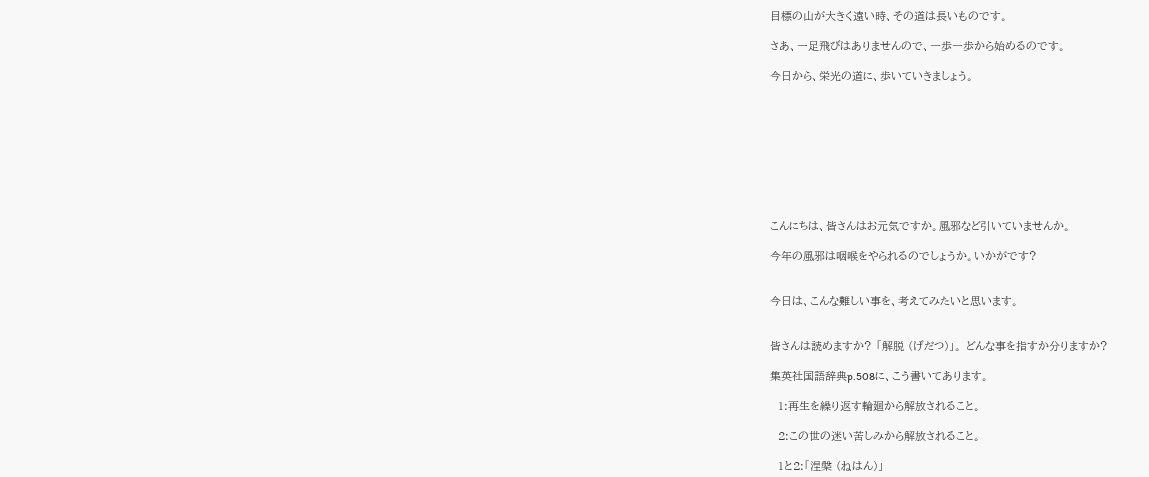目標の山が大きく遠い時、その道は長いものです。

さあ、一足飛びはありませんので、一歩一歩から始めるのです。

今日から、栄光の道に、歩いていきましょう。









こんにちは、皆さんはお元気ですか。風邪など引いていませんか。

今年の風邪は咽喉をやられるのでしょうか。いかがです?


今日は、こんな難しい事を、考えてみたいと思います。


皆さんは読めますか? 「解脱 (げだつ)」。 どんな事を指すか分りますか?

集英社国語辞典p.508に、こう書いてあります。

  1:再生を繰り返す輪廻から解放されること。

  2:この世の迷い苦しみから解放されること。

  1と2:「涅槃 (ねはん)」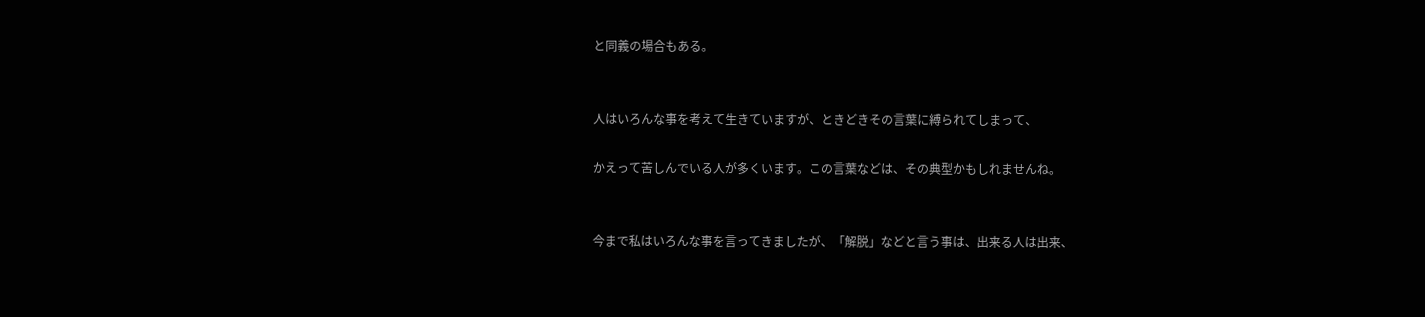と同義の場合もある。


人はいろんな事を考えて生きていますが、ときどきその言葉に縛られてしまって、

かえって苦しんでいる人が多くいます。この言葉などは、その典型かもしれませんね。


今まで私はいろんな事を言ってきましたが、「解脱」などと言う事は、出来る人は出来、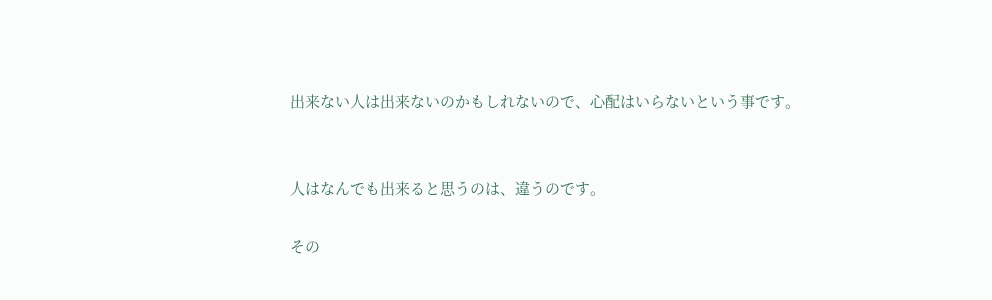出来ない人は出来ないのかもしれないので、心配はいらないという事です。


人はなんでも出来ると思うのは、違うのです。

その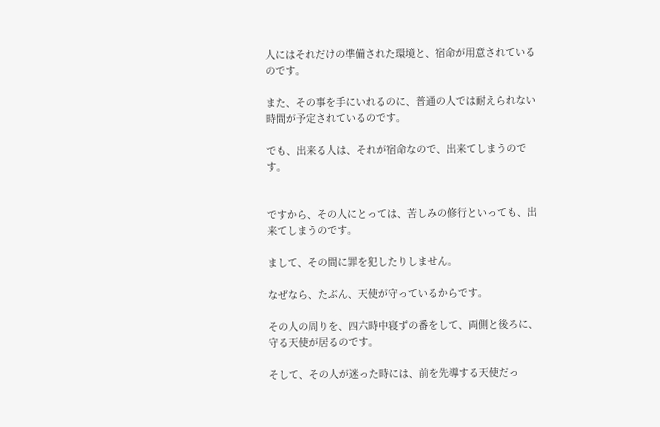人にはそれだけの準備された環境と、宿命が用意されているのです。

また、その事を手にいれるのに、普通の人では耐えられない時間が予定されているのです。

でも、出来る人は、それが宿命なので、出来てしまうのです。


ですから、その人にとっては、苦しみの修行といっても、出来てしまうのです。

まして、その間に罪を犯したりしません。

なぜなら、たぶん、天使が守っているからです。

その人の周りを、四六時中寝ずの番をして、両側と後ろに、守る天使が居るのです。

そして、その人が迷った時には、前を先導する天使だっ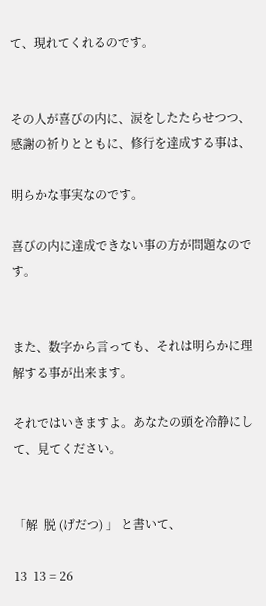て、現れてくれるのです。


その人が喜びの内に、涙をしたたらせつつ、感謝の祈りとともに、修行を達成する事は、

明らかな事実なのです。

喜びの内に達成できない事の方が問題なのです。


また、数字から言っても、それは明らかに理解する事が出来ます。

それではいきますよ。あなたの頭を冷静にして、見てください。


「解  脱 (げだつ) 」 と書いて、

13  13 = 26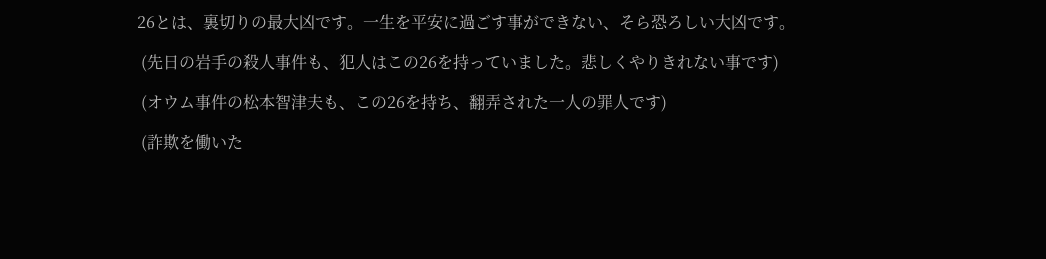26とは、裏切りの最大凶です。一生を平安に過ごす事ができない、そら恐ろしい大凶です。

 (先日の岩手の殺人事件も、犯人はこの26を持っていました。悲しくやりきれない事です)

 (オウム事件の松本智津夫も、この26を持ち、翻弄された一人の罪人です)

 (詐欺を働いた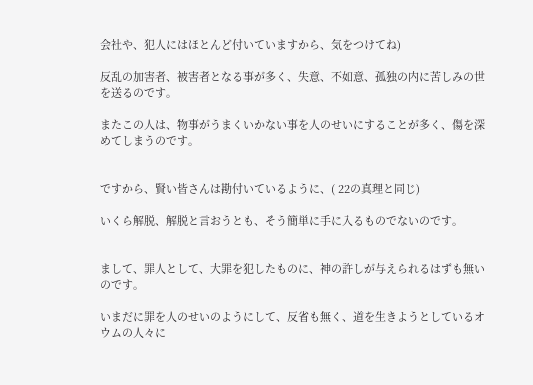会社や、犯人にはほとんど付いていますから、気をつけてね)

反乱の加害者、被害者となる事が多く、失意、不如意、孤独の内に苦しみの世を送るのです。

またこの人は、物事がうまくいかない事を人のせいにすることが多く、傷を深めてしまうのです。


ですから、賢い皆さんは勘付いているように、( 22の真理と同じ)

いくら解脱、解脱と言おうとも、そう簡単に手に入るものでないのです。


まして、罪人として、大罪を犯したものに、神の許しが与えられるはずも無いのです。

いまだに罪を人のせいのようにして、反省も無く、道を生きようとしているオウムの人々に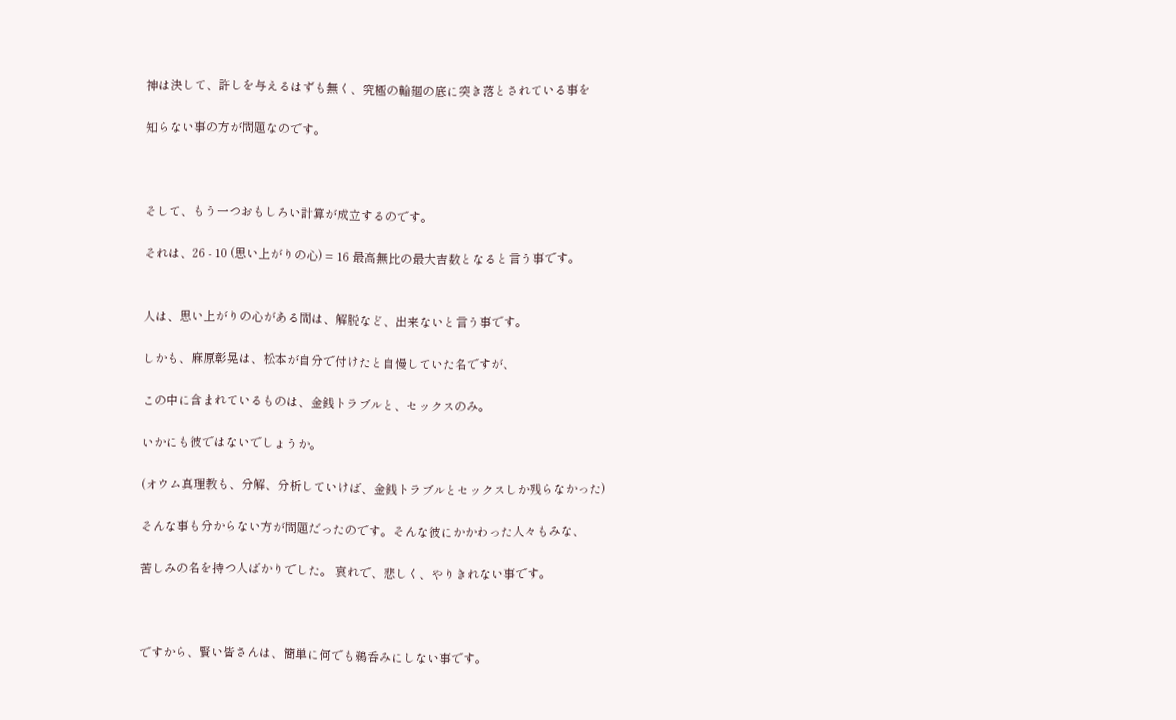神は決して、許しを与えるはずも無く、究極の輪廻の底に突き落とされている事を

知らない事の方が問題なのです。



そして、もう一つおもしろい計算が成立するのです。

それは、26 - 10 (思い上がりの心) = 16 最高無比の最大吉数となると言う事です。


人は、思い上がりの心がある間は、解脱など、出来ないと言う事です。

しかも、麻原彰晃は、松本が自分で付けたと自慢していた名ですが、

この中に含まれているものは、金銭トラブルと、セックスのみ。

いかにも彼ではないでしょうか。

(オウム真理教も、分解、分析していけば、金銭トラブルとセックスしか残らなかった)

そんな事も分からない方が問題だったのです。そんな彼にかかわった人々もみな、

苦しみの名を持つ人ばかりでした。 哀れで、悲しく、やりきれない事です。



ですから、賢い皆さんは、簡単に何でも鵜呑みにしない事です。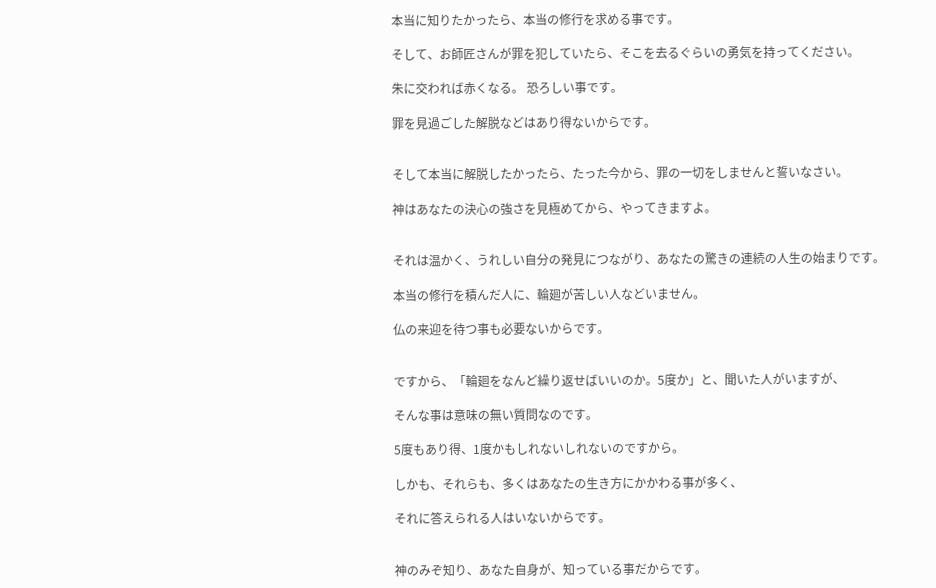本当に知りたかったら、本当の修行を求める事です。

そして、お師匠さんが罪を犯していたら、そこを去るぐらいの勇気を持ってください。

朱に交われば赤くなる。 恐ろしい事です。

罪を見過ごした解脱などはあり得ないからです。


そして本当に解脱したかったら、たった今から、罪の一切をしませんと誓いなさい。

神はあなたの決心の強さを見極めてから、やってきますよ。


それは温かく、うれしい自分の発見につながり、あなたの驚きの連続の人生の始まりです。

本当の修行を積んだ人に、輪廻が苦しい人などいません。

仏の来迎を待つ事も必要ないからです。


ですから、「輪廻をなんど繰り返せばいいのか。5度か」と、聞いた人がいますが、

そんな事は意味の無い質問なのです。

5度もあり得、1度かもしれないしれないのですから。

しかも、それらも、多くはあなたの生き方にかかわる事が多く、

それに答えられる人はいないからです。


神のみぞ知り、あなた自身が、知っている事だからです。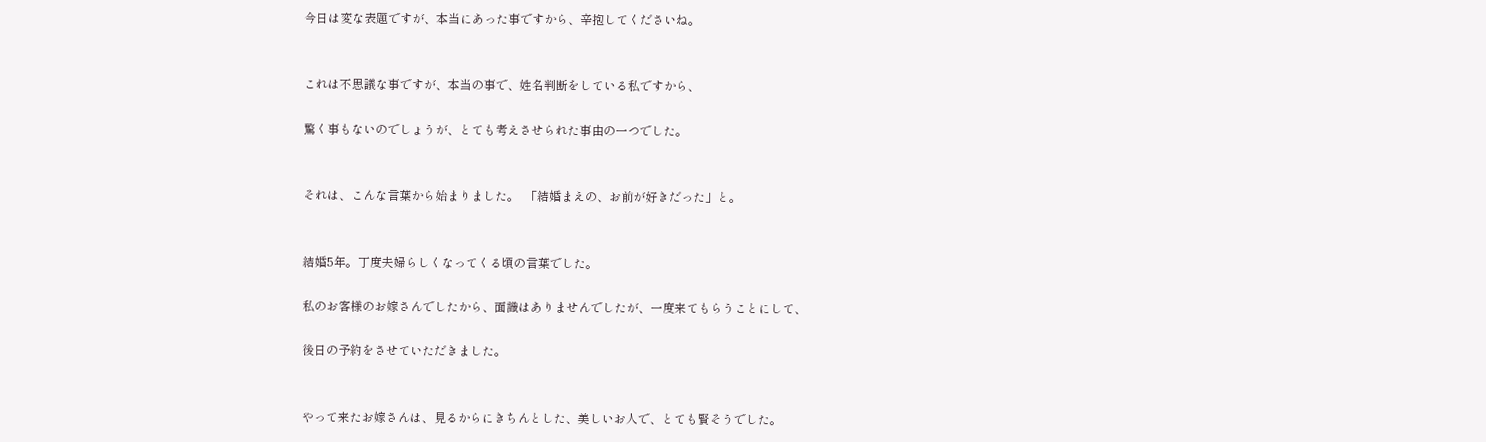今日は変な表題ですが、本当にあった事ですから、辛抱してくださいね。


これは不思議な事ですが、本当の事で、姓名判断をしている私ですから、

驚く事もないのでしょうが、とても考えさせられた事由の一つでした。


それは、こんな言葉から始まりました。  「結婚まえの、お前が好きだった」と。


結婚5年。丁度夫婦らしくなってくる頃の言葉でした。

私のお客様のお嫁さんでしたから、面識はありませんでしたが、一度来てもらうことにして、

後日の予約をさせていただきました。


やって来たお嫁さんは、見るからにきちんとした、美しいお人で、とても賢そうでした。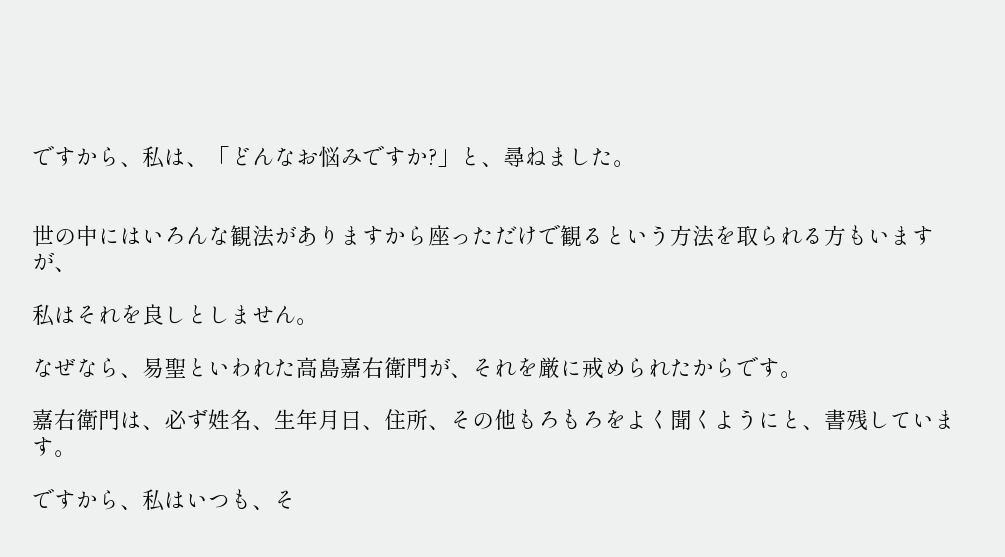ですから、私は、「どんなお悩みですか?」と、尋ねました。


世の中にはいろんな観法がありますから座っただけで観るという方法を取られる方もいますが、

私はそれを良しとしません。

なぜなら、易聖といわれた高島嘉右衛門が、それを厳に戒められたからです。

嘉右衛門は、必ず姓名、生年月日、住所、その他もろもろをよく聞くようにと、書残しています。

ですから、私はいつも、そ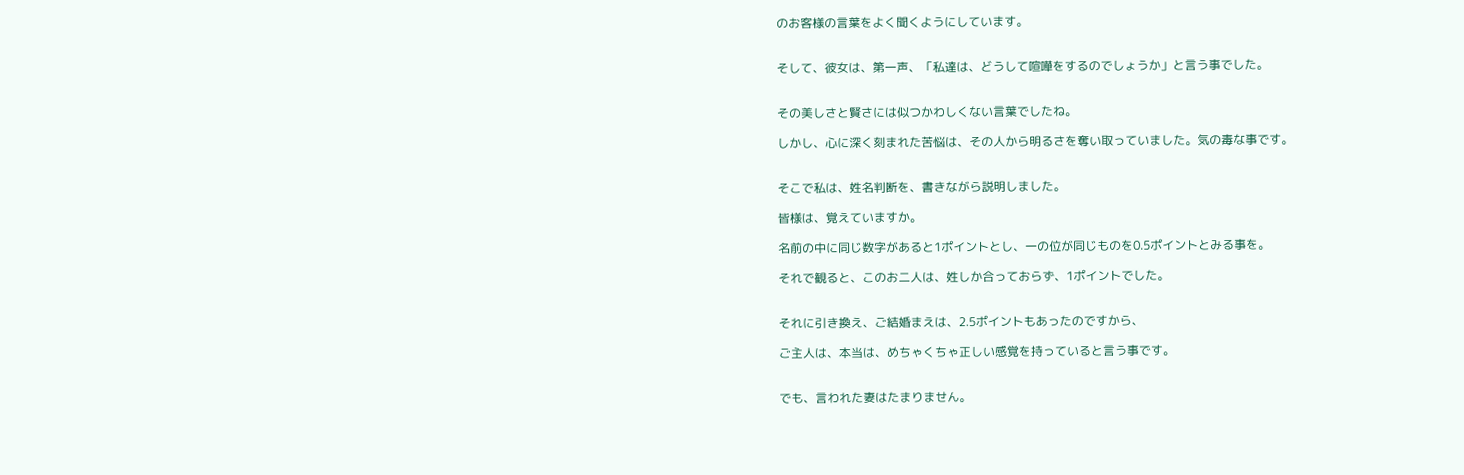のお客様の言葉をよく聞くようにしています。


そして、彼女は、第一声、「私達は、どうして喧嘩をするのでしょうか」と言う事でした。


その美しさと賢さには似つかわしくない言葉でしたね。

しかし、心に深く刻まれた苦悩は、その人から明るさを奪い取っていました。気の毒な事です。


そこで私は、姓名判断を、書きながら説明しました。

皆様は、覚えていますか。

名前の中に同じ数字があると1ポイントとし、一の位が同じものを0.5ポイントとみる事を。

それで観ると、このお二人は、姓しか合っておらず、1ポイントでした。


それに引き換え、ご結婚まえは、2.5ポイントもあったのですから、

ご主人は、本当は、めちゃくちゃ正しい感覚を持っていると言う事です。


でも、言われた妻はたまりません。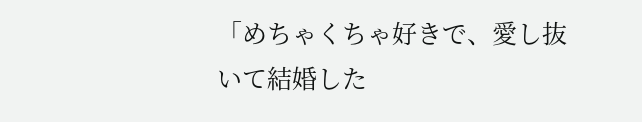「めちゃくちゃ好きで、愛し抜いて結婚した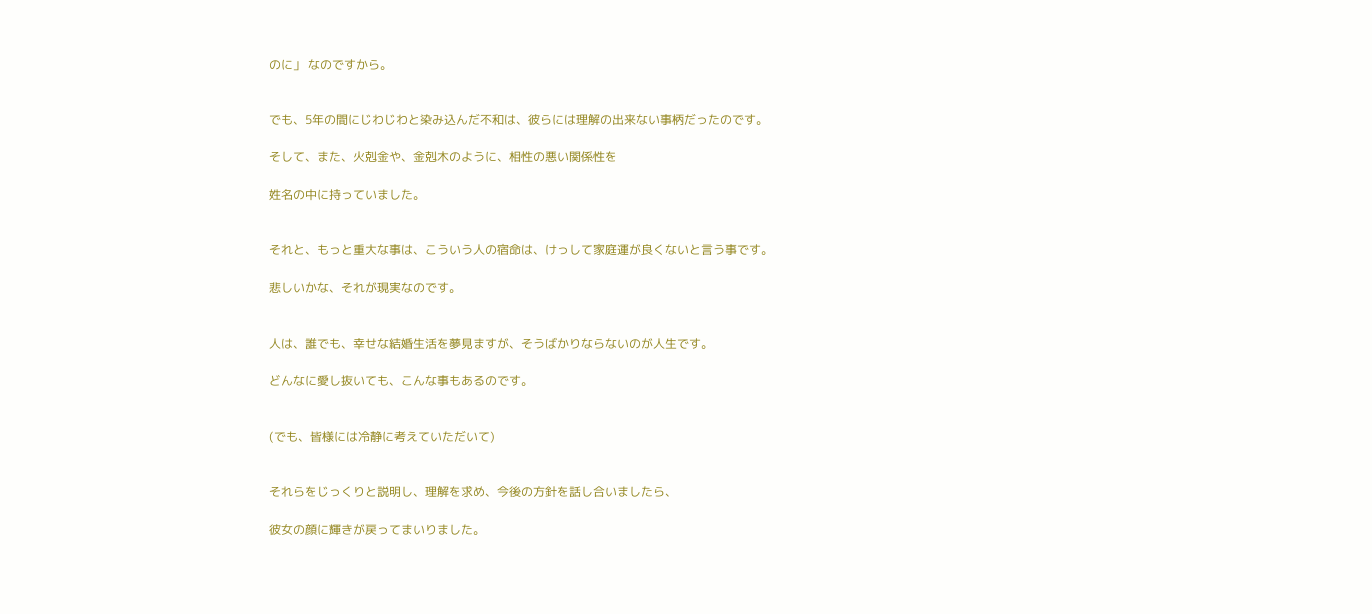のに」 なのですから。


でも、5年の間にじわじわと染み込んだ不和は、彼らには理解の出来ない事柄だったのです。

そして、また、火剋金や、金剋木のように、相性の悪い関係性を

姓名の中に持っていました。


それと、もっと重大な事は、こういう人の宿命は、けっして家庭運が良くないと言う事です。

悲しいかな、それが現実なのです。


人は、誰でも、幸せな結婚生活を夢見ますが、そうばかりならないのが人生です。

どんなに愛し抜いても、こんな事もあるのです。


(でも、皆様には冷静に考えていただいて)


それらをじっくりと説明し、理解を求め、今後の方針を話し合いましたら、

彼女の顔に輝きが戻ってまいりました。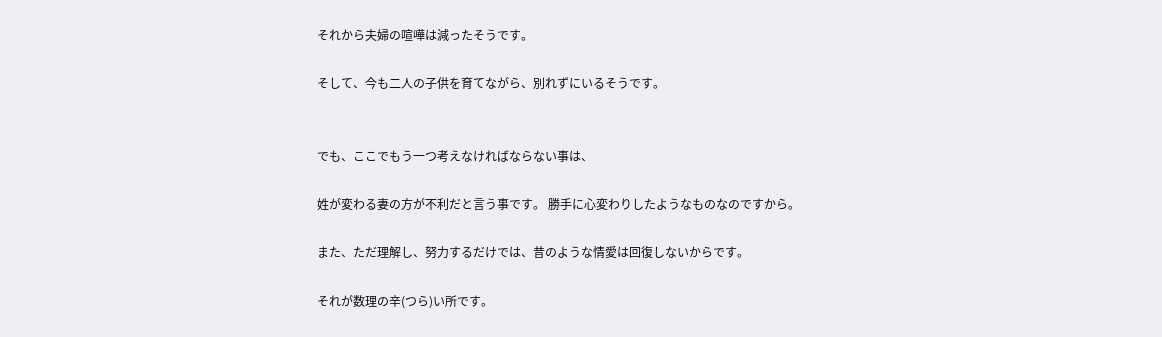それから夫婦の喧嘩は減ったそうです。

そして、今も二人の子供を育てながら、別れずにいるそうです。


でも、ここでもう一つ考えなければならない事は、

姓が変わる妻の方が不利だと言う事です。 勝手に心変わりしたようなものなのですから。

また、ただ理解し、努力するだけでは、昔のような情愛は回復しないからです。

それが数理の辛(つら)い所です。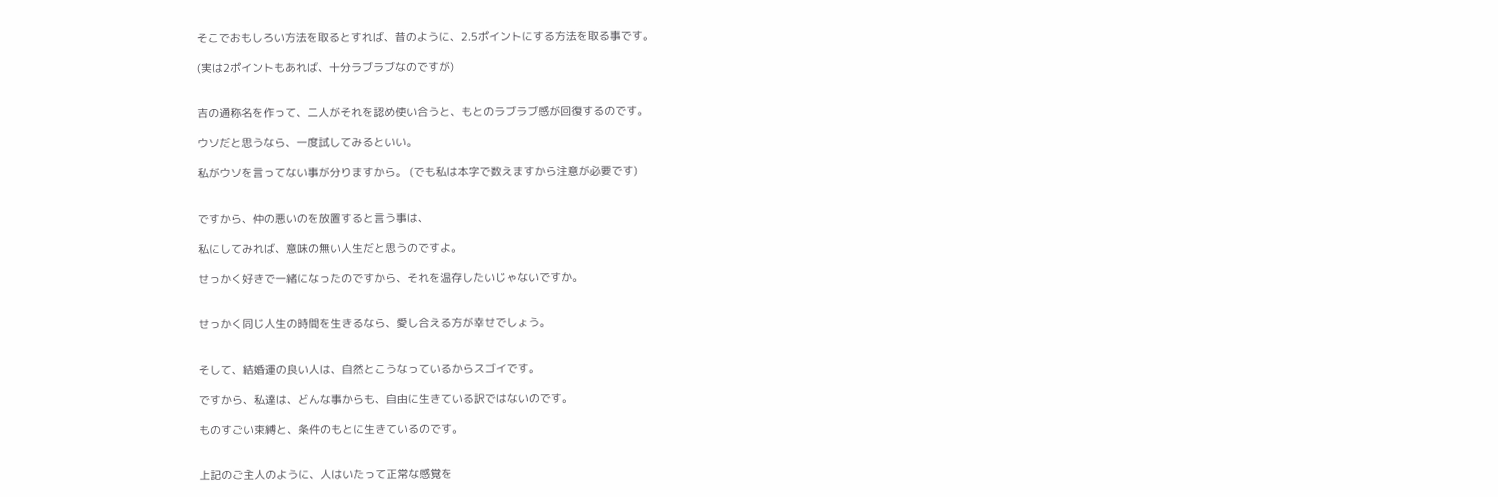そこでおもしろい方法を取るとすれば、昔のように、2.5ポイントにする方法を取る事です。

(実は2ポイントもあれば、十分ラブラブなのですが)


吉の通称名を作って、二人がそれを認め使い合うと、もとのラブラブ感が回復するのです。

ウソだと思うなら、一度試してみるといい。

私がウソを言ってない事が分りますから。 (でも私は本字で数えますから注意が必要です)


ですから、仲の悪いのを放置すると言う事は、

私にしてみれば、意味の無い人生だと思うのですよ。

せっかく好きで一緒になったのですから、それを温存したいじゃないですか。


せっかく同じ人生の時間を生きるなら、愛し合える方が幸せでしょう。


そして、結婚運の良い人は、自然とこうなっているからスゴイです。

ですから、私達は、どんな事からも、自由に生きている訳ではないのです。

ものすごい束縛と、条件のもとに生きているのです。


上記のご主人のように、人はいたって正常な感覚を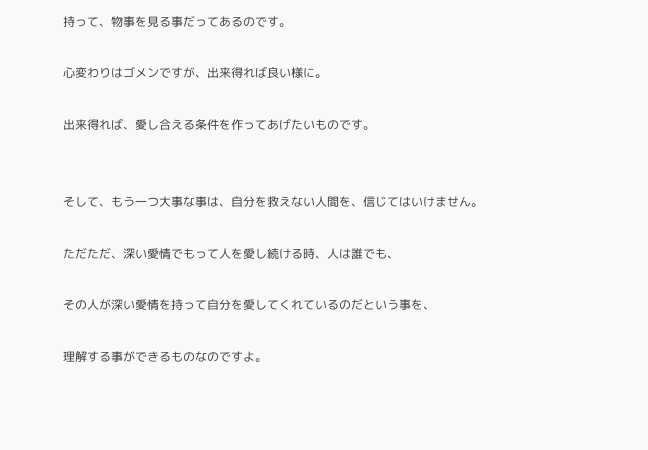持って、物事を見る事だってあるのです。

心変わりはゴメンですが、出来得れば良い様に。

出来得れば、愛し合える条件を作ってあげたいものです。


そして、もう一つ大事な事は、自分を救えない人間を、信じてはいけません。

ただただ、深い愛情でもって人を愛し続ける時、人は誰でも、

その人が深い愛情を持って自分を愛してくれているのだという事を、

理解する事ができるものなのですよ。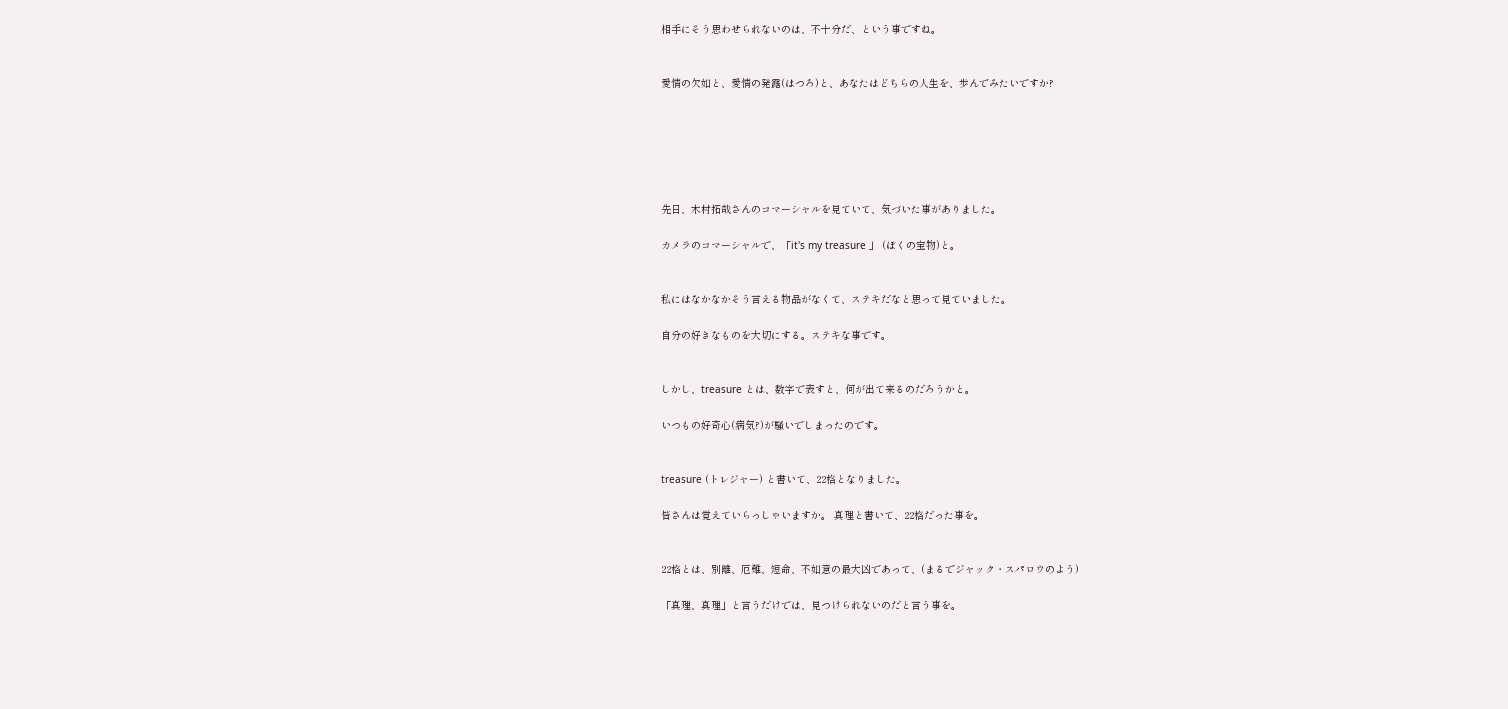相手にそう思わせられないのは、不十分だ、という事ですね。


愛情の欠如と、愛情の発露(はつろ)と、あなたはどちらの人生を、歩んでみたいですか?






先日、木村拓哉さんのコマーシャルを見ていて、気づいた事がありました。

カメラのコマーシャルで、「it's my treasure 」 (ぼくの宝物)と。


私にはなかなかそう言える物品がなくて、ステキだなと思って見ていました。

自分の好きなものを大切にする。ステキな事です。


しかし、treasure とは、数字で表すと、何が出て来るのだろうかと。

いつもの好奇心(病気?)が騒いでしまったのです。


treasure (トレジャー) と書いて、22格となりました。

皆さんは覚えていらっしゃいますか。 真理と書いて、22格だった事を。


22格とは、別離、厄難、短命、不如意の最大凶であって、(まるでジャック・スパロウのよう)

「真理、真理」と言うだけでは、見つけられないのだと言う事を。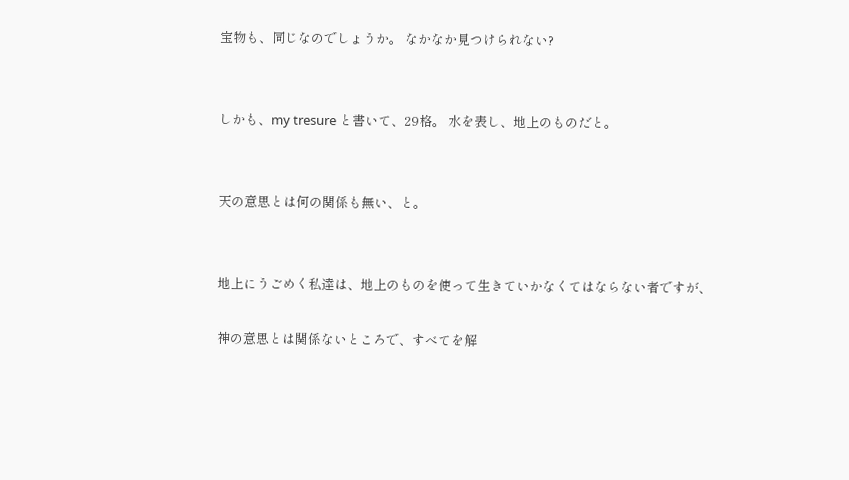宝物も、同じなのでしょうか。 なかなか見つけられない?


しかも、my tresure と書いて、29格。 水を表し、地上のものだと。


天の意思とは何の関係も無い、と。


地上にうごめく私達は、地上のものを使って生きていかなくてはならない者ですが、

神の意思とは関係ないところで、すべてを解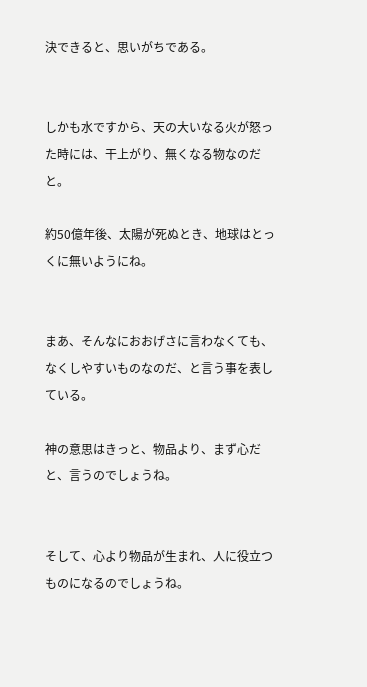決できると、思いがちである。


しかも水ですから、天の大いなる火が怒った時には、干上がり、無くなる物なのだと。

約50億年後、太陽が死ぬとき、地球はとっくに無いようにね。


まあ、そんなにおおげさに言わなくても、なくしやすいものなのだ、と言う事を表している。

神の意思はきっと、物品より、まず心だと、言うのでしょうね。


そして、心より物品が生まれ、人に役立つものになるのでしょうね。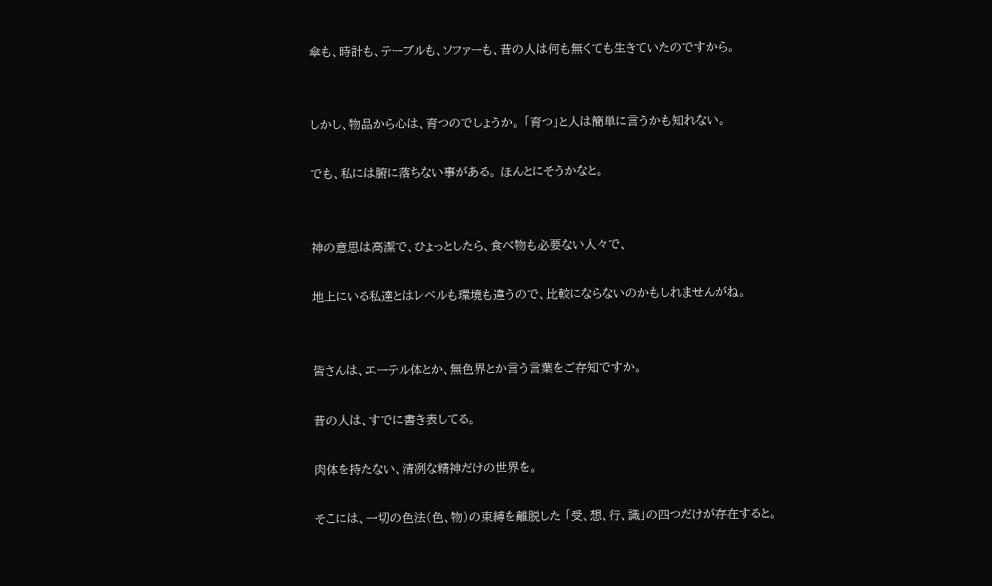傘も、時計も、テーブルも、ソファーも、昔の人は何も無くても生きていたのですから。


しかし、物品から心は、育つのでしょうか。 「育つ」と人は簡単に言うかも知れない。

でも、私には腑に落ちない事がある。 ほんとにそうかなと。


神の意思は高潔で、ひょっとしたら、食べ物も必要ない人々で、

地上にいる私達とはレベルも環境も違うので、比較にならないのかもしれませんがね。


皆さんは、エーテル体とか、無色界とか言う言葉をご存知ですか。

昔の人は、すでに書き表してる。

肉体を持たない、清冽な精神だけの世界を。

そこには、一切の色法(色、物)の束縛を離脱した 「受、想、行、識」の四つだけが存在すると。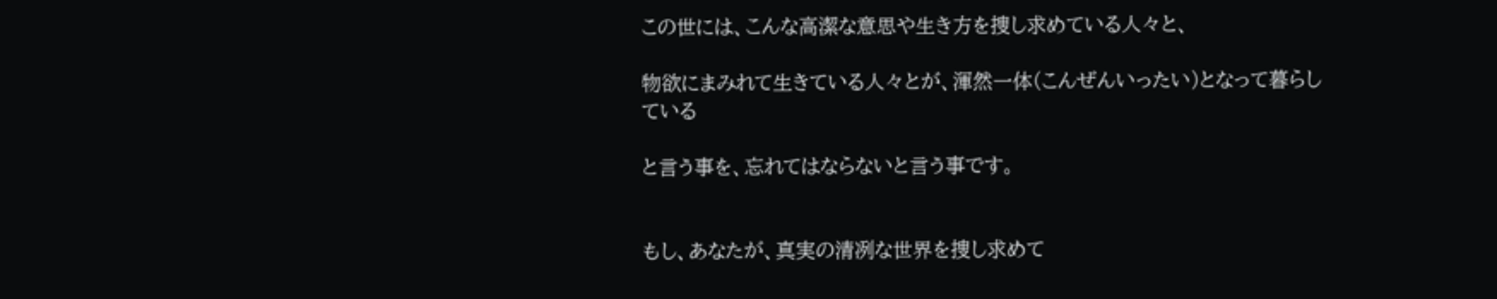この世には、こんな高潔な意思や生き方を捜し求めている人々と、

物欲にまみれて生きている人々とが、渾然一体(こんぜんいったい)となって暮らしている

と言う事を、忘れてはならないと言う事です。


もし、あなたが、真実の清冽な世界を捜し求めて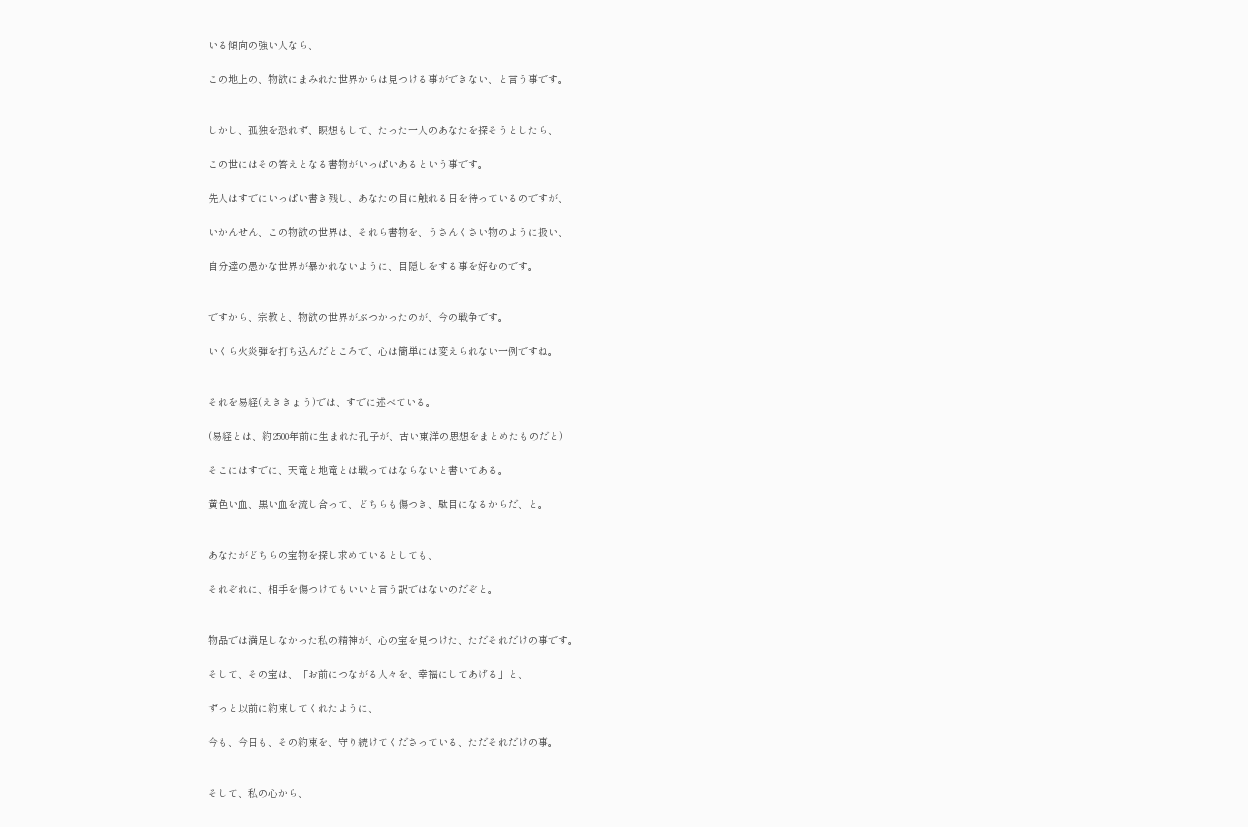いる傾向の強い人なら、

この地上の、物欲にまみれた世界からは見つける事ができない、と言う事です。


しかし、孤独を恐れず、瞑想もして、たった一人のあなたを探そうとしたら、

この世にはその答えとなる書物がいっぱいあるという事です。

先人はすでにいっぱい書き残し、あなたの目に触れる日を待っているのですが、

いかんせん、この物欲の世界は、それら書物を、うさんくさい物のように扱い、

自分達の愚かな世界が暴かれないように、目隠しをする事を好むのです。


ですから、宗教と、物欲の世界がぶつかったのが、今の戦争です。

いくら火炎弾を打ち込んだところで、心は簡単には変えられない一例ですね。


それを易経(えききょう)では、すでに述べている。

(易経とは、約2500年前に生まれた孔子が、古い東洋の思想をまとめたものだと)

そこにはすでに、天竜と地竜とは戦ってはならないと書いてある。

黄色い血、黒い血を流し合って、どちらも傷つき、駄目になるからだ、と。


あなたがどちらの宝物を探し求めているとしても、

それぞれに、相手を傷つけてもいいと言う訳ではないのだぞと。


物品では満足しなかった私の精神が、心の宝を見つけた、ただそれだけの事です。

そして、その宝は、「お前につながる人々を、幸福にしてあげる」と、

ずっと以前に約束してくれたように、

今も、今日も、その約束を、守り続けてくださっている、ただそれだけの事。


そして、私の心から、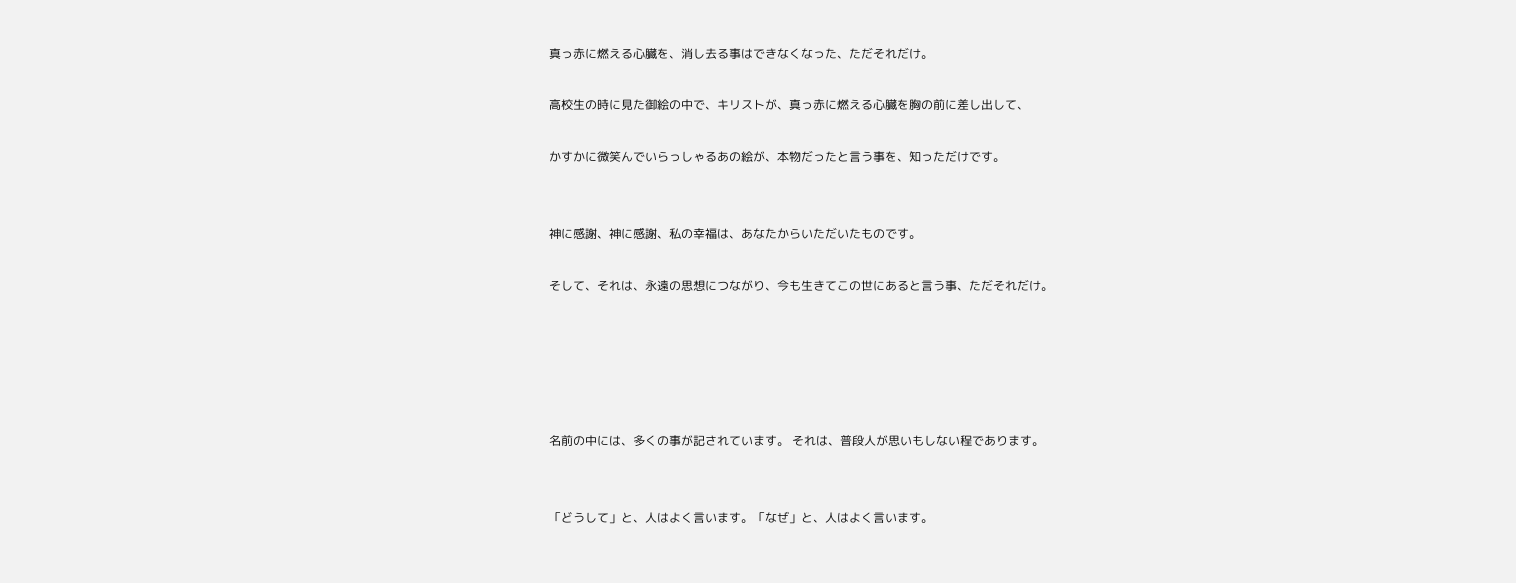真っ赤に燃える心臓を、消し去る事はできなくなった、ただそれだけ。

高校生の時に見た御絵の中で、キリストが、真っ赤に燃える心臓を胸の前に差し出して、

かすかに微笑んでいらっしゃるあの絵が、本物だったと言う事を、知っただけです。


神に感謝、神に感謝、私の幸福は、あなたからいただいたものです。

そして、それは、永遠の思想につながり、今も生きてこの世にあると言う事、ただそれだけ。





名前の中には、多くの事が記されています。 それは、普段人が思いもしない程であります。


「どうして」と、人はよく言います。「なぜ」と、人はよく言います。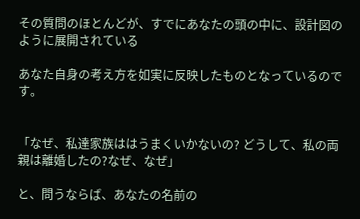その質問のほとんどが、すでにあなたの頭の中に、設計図のように展開されている

あなた自身の考え方を如実に反映したものとなっているのです。


「なぜ、私達家族ははうまくいかないの? どうして、私の両親は離婚したの?なぜ、なぜ」

と、問うならば、あなたの名前の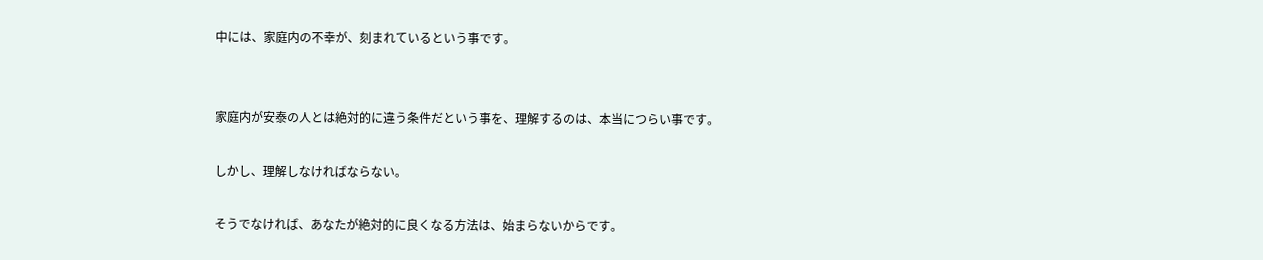中には、家庭内の不幸が、刻まれているという事です。


家庭内が安泰の人とは絶対的に違う条件だという事を、理解するのは、本当につらい事です。

しかし、理解しなければならない。

そうでなければ、あなたが絶対的に良くなる方法は、始まらないからです。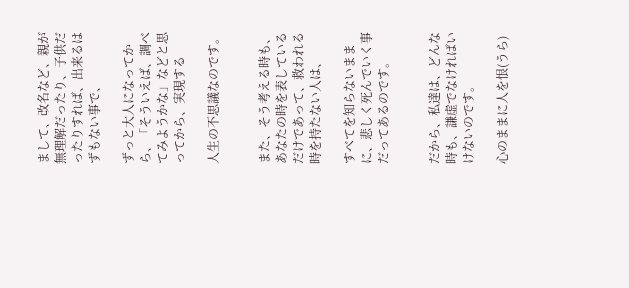まして、改名など、親が無理解だったり、子供だったりすれば、出来るはずもない事で、

ずっと大人になってから、「そういえば、調べてみようかな」などと思ってから、実現する

人生の不思議なのです。


また、そう考える時も、あなたの時を表しているだけであって、救われる時を持たない人は、

すべてを知らないままに、悲しく死んでいく事だってあるのです。


だから、私達は、どんな時も、謙虚でなければいけないのです。

心のままに人を恨(うら)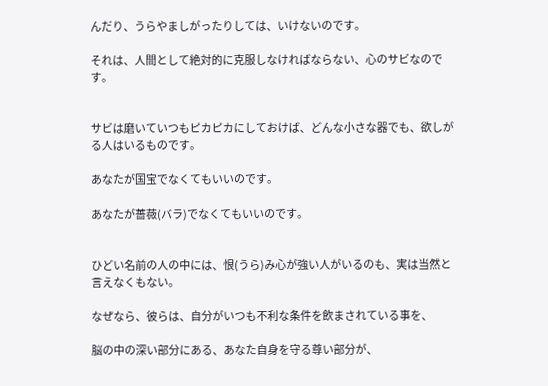んだり、うらやましがったりしては、いけないのです。

それは、人間として絶対的に克服しなければならない、心のサビなのです。


サビは磨いていつもピカピカにしておけば、どんな小さな器でも、欲しがる人はいるものです。

あなたが国宝でなくてもいいのです。

あなたが薔薇(バラ)でなくてもいいのです。


ひどい名前の人の中には、恨(うら)み心が強い人がいるのも、実は当然と言えなくもない。

なぜなら、彼らは、自分がいつも不利な条件を飲まされている事を、

脳の中の深い部分にある、あなた自身を守る尊い部分が、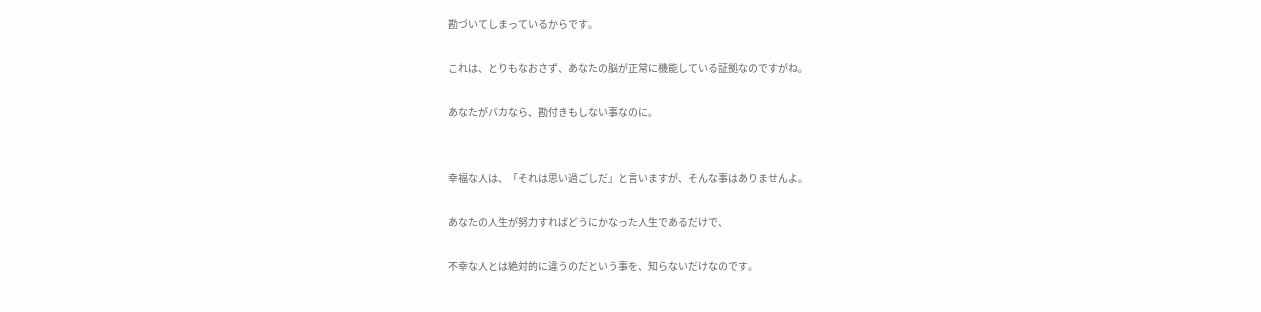勘づいてしまっているからです。

これは、とりもなおさず、あなたの脳が正常に機能している証拠なのですがね。

あなたがバカなら、勘付きもしない事なのに。


幸福な人は、「それは思い過ごしだ」と言いますが、そんな事はありませんよ。

あなたの人生が努力すればどうにかなった人生であるだけで、

不幸な人とは絶対的に違うのだという事を、知らないだけなのです。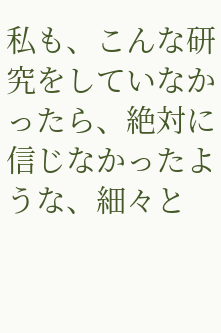私も、こんな研究をしていなかったら、絶対に信じなかったような、細々と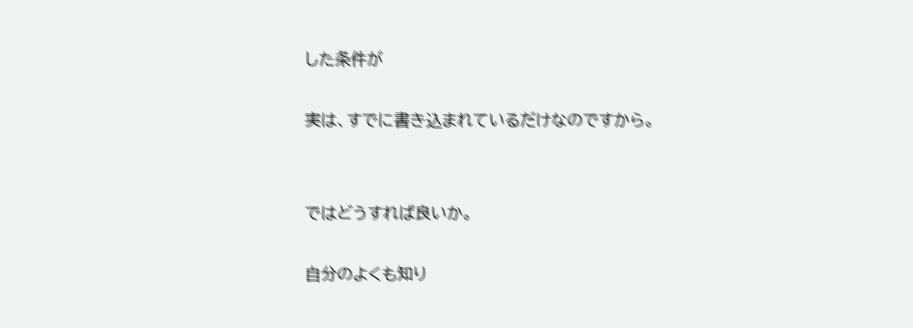した条件が

実は、すでに書き込まれているだけなのですから。


ではどうすれば良いか。

自分のよくも知り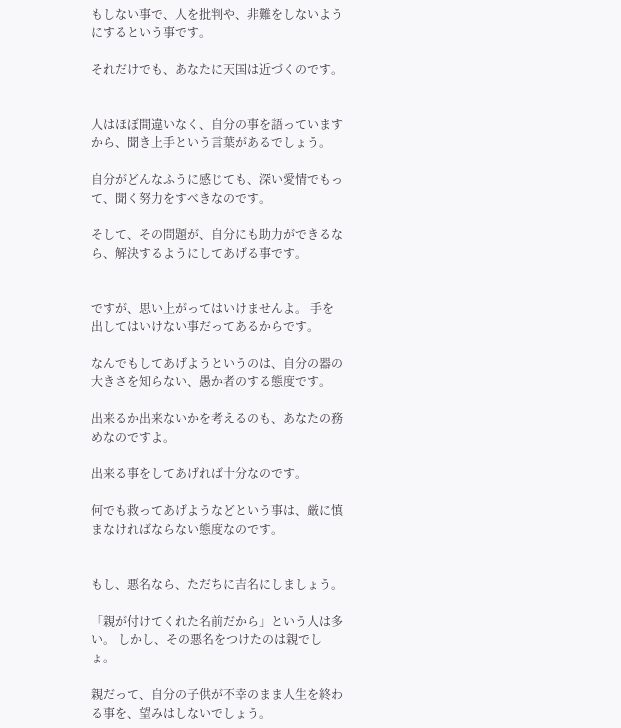もしない事で、人を批判や、非難をしないようにするという事です。

それだけでも、あなたに天国は近づくのです。


人はほぼ間違いなく、自分の事を語っていますから、聞き上手という言葉があるでしょう。

自分がどんなふうに感じても、深い愛情でもって、聞く努力をすべきなのです。

そして、その問題が、自分にも助力ができるなら、解決するようにしてあげる事です。


ですが、思い上がってはいけませんよ。 手を出してはいけない事だってあるからです。

なんでもしてあげようというのは、自分の器の大きさを知らない、愚か者のする態度です。

出来るか出来ないかを考えるのも、あなたの務めなのですよ。

出来る事をしてあげれば十分なのです。

何でも救ってあげようなどという事は、厳に慎まなければならない態度なのです。


もし、悪名なら、ただちに吉名にしましょう。

「親が付けてくれた名前だから」という人は多い。 しかし、その悪名をつけたのは親でしょ。

親だって、自分の子供が不幸のまま人生を終わる事を、望みはしないでしょう。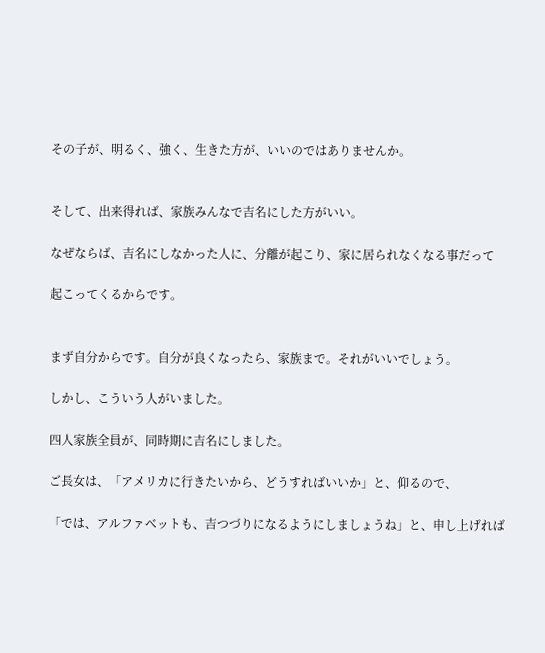その子が、明るく、強く、生きた方が、いいのではありませんか。


そして、出来得れば、家族みんなで吉名にした方がいい。

なぜならば、吉名にしなかった人に、分離が起こり、家に居られなくなる事だって

起こってくるからです。


まず自分からです。自分が良くなったら、家族まで。それがいいでしょう。

しかし、こういう人がいました。

四人家族全員が、同時期に吉名にしました。

ご長女は、「アメリカに行きたいから、どうすればいいか」と、仰るので、

「では、アルファベットも、吉つづりになるようにしましょうね」と、申し上げれば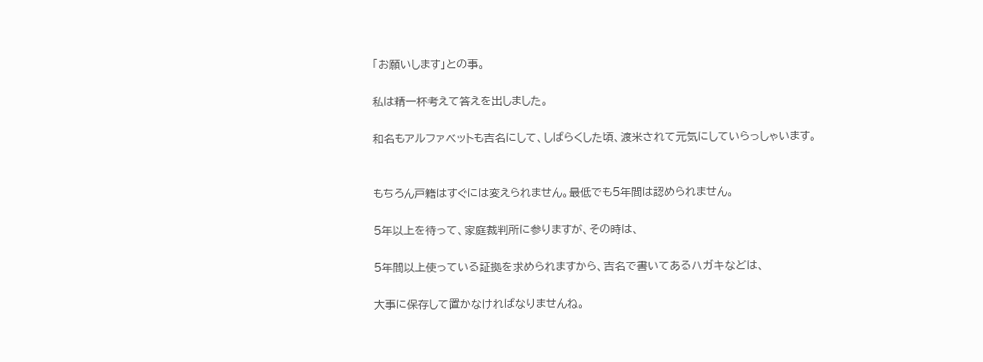「お願いします」との事。

私は精一杯考えて答えを出しました。

和名もアルファベットも吉名にして、しばらくした頃、渡米されて元気にしていらっしゃいます。


もちろん戸籍はすぐには変えられません。最低でも5年間は認められません。

5年以上を待って、家庭裁判所に参りますが、その時は、

5年間以上使っている証拠を求められますから、吉名で書いてあるハガキなどは、

大事に保存して置かなければなりませんね。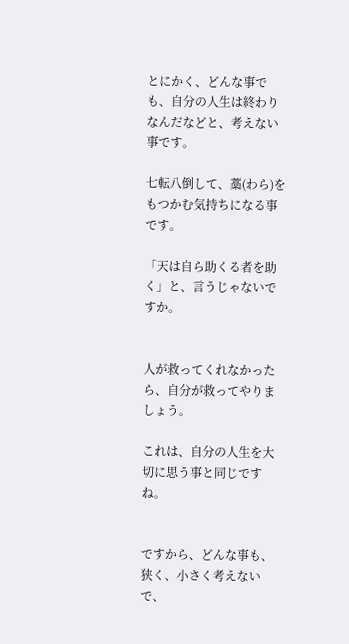とにかく、どんな事でも、自分の人生は終わりなんだなどと、考えない事です。

七転八倒して、藁(わら)をもつかむ気持ちになる事です。

「天は自ら助くる者を助く」と、言うじゃないですか。


人が救ってくれなかったら、自分が救ってやりましょう。

これは、自分の人生を大切に思う事と同じですね。


ですから、どんな事も、狭く、小さく考えないで、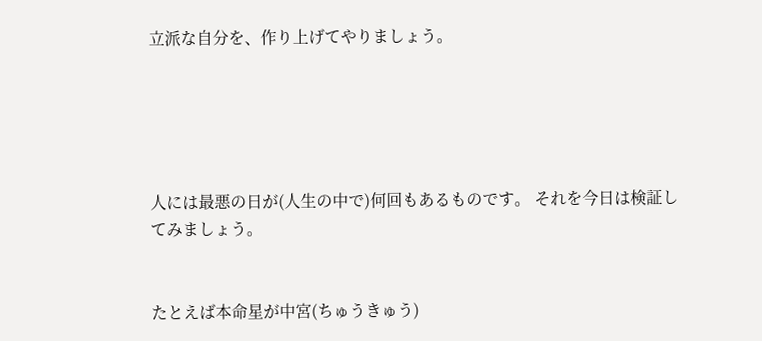立派な自分を、作り上げてやりましょう。





人には最悪の日が(人生の中で)何回もあるものです。 それを今日は検証してみましょう。


たとえば本命星が中宮(ちゅうきゅう)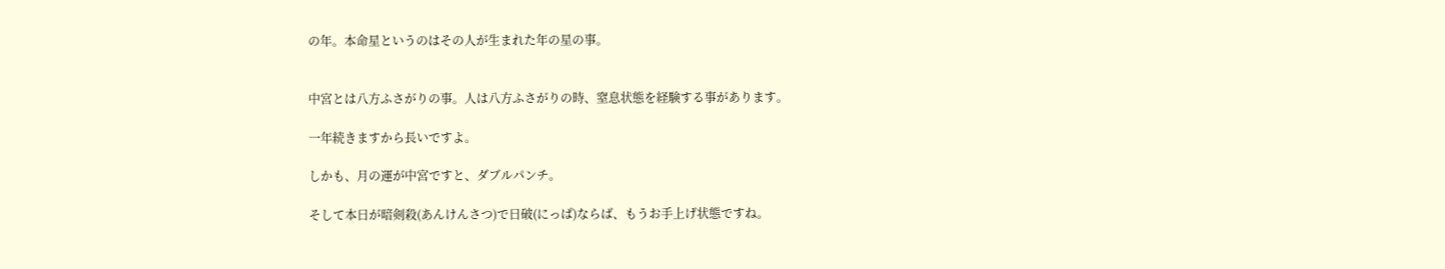の年。本命星というのはその人が生まれた年の星の事。


中宮とは八方ふさがりの事。人は八方ふさがりの時、窒息状態を経験する事があります。

一年続きますから長いですよ。

しかも、月の運が中宮ですと、ダブルパンチ。

そして本日が暗剣殺(あんけんさつ)で日破(にっぱ)ならば、もうお手上げ状態ですね。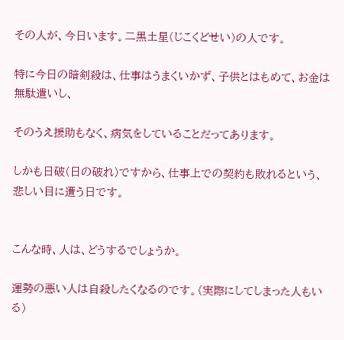その人が、今日います。二黒土星(じこくどせい)の人です。

特に今日の暗剣殺は、仕事はうまくいかず、子供とはもめて、お金は無駄遣いし、

そのうえ援助もなく、病気をしていることだってあります。

しかも日破(日の破れ)ですから、仕事上での契約も敗れるという、悲しい目に遭う日です。


こんな時、人は、どうするでしょうか。

運勢の悪い人は自殺したくなるのです。(実際にしてしまった人もいる)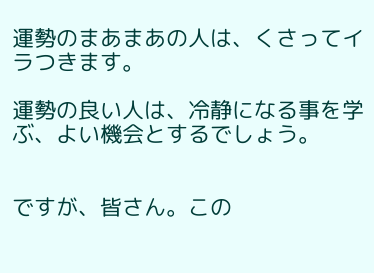運勢のまあまあの人は、くさってイラつきます。

運勢の良い人は、冷静になる事を学ぶ、よい機会とするでしょう。


ですが、皆さん。この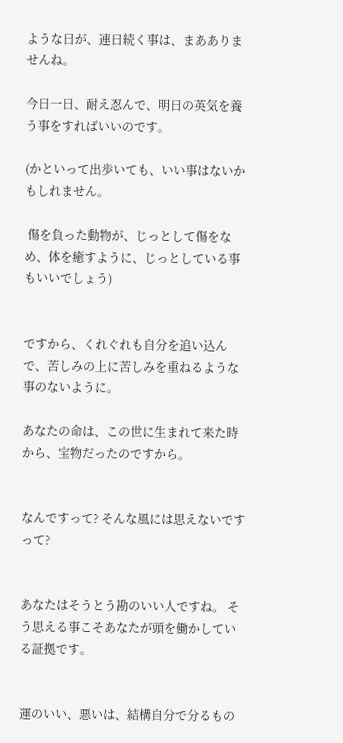ような日が、連日続く事は、まあありませんね。

今日一日、耐え忍んで、明日の英気を養う事をすればいいのです。

(かといって出歩いても、いい事はないかもしれません。

 傷を負った動物が、じっとして傷をなめ、体を癒すように、じっとしている事もいいでしょう)


ですから、くれぐれも自分を追い込んで、苦しみの上に苦しみを重ねるような事のないように。

あなたの命は、この世に生まれて来た時から、宝物だったのですから。


なんですって? そんな風には思えないですって?


あなたはそうとう勘のいい人ですね。 そう思える事こそあなたが頭を働かしている証拠です。


運のいい、悪いは、結構自分で分るもの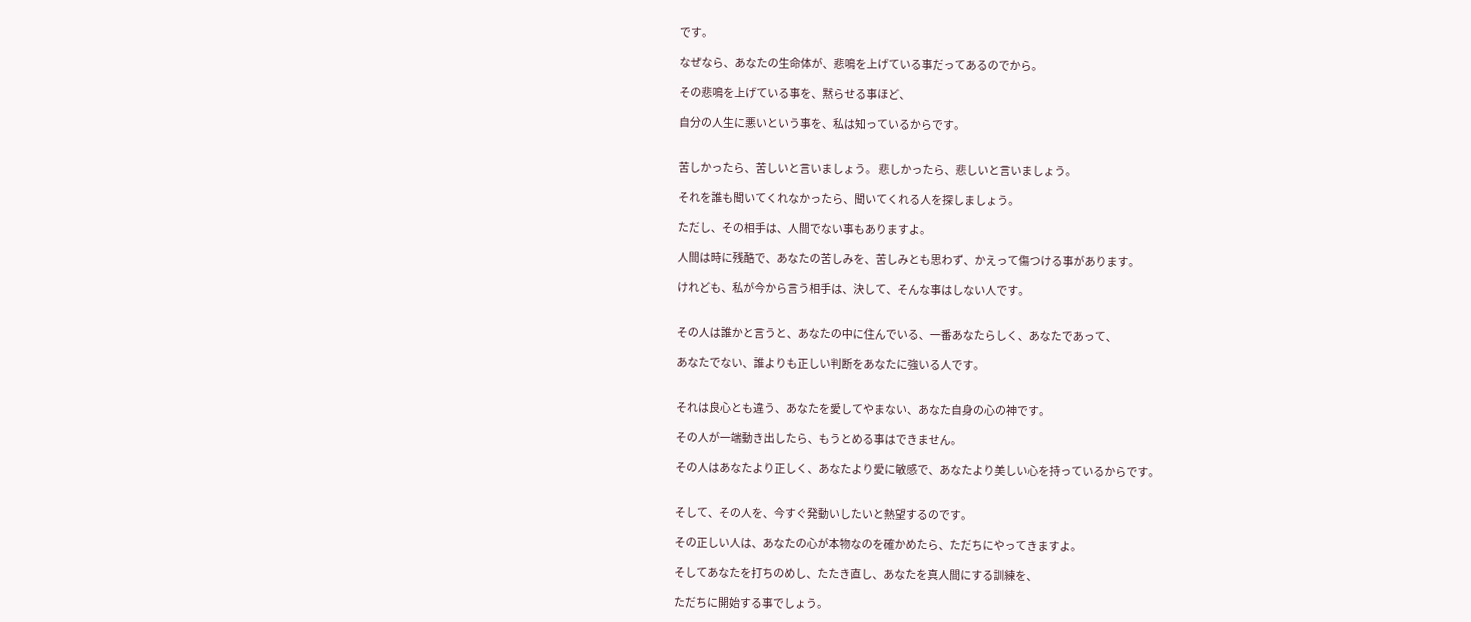です。

なぜなら、あなたの生命体が、悲鳴を上げている事だってあるのでから。

その悲鳴を上げている事を、黙らせる事ほど、

自分の人生に悪いという事を、私は知っているからです。


苦しかったら、苦しいと言いましょう。 悲しかったら、悲しいと言いましょう。

それを誰も聞いてくれなかったら、聞いてくれる人を探しましょう。

ただし、その相手は、人間でない事もありますよ。

人間は時に残酷で、あなたの苦しみを、苦しみとも思わず、かえって傷つける事があります。

けれども、私が今から言う相手は、決して、そんな事はしない人です。


その人は誰かと言うと、あなたの中に住んでいる、一番あなたらしく、あなたであって、

あなたでない、誰よりも正しい判断をあなたに強いる人です。


それは良心とも違う、あなたを愛してやまない、あなた自身の心の神です。

その人が一端動き出したら、もうとめる事はできません。

その人はあなたより正しく、あなたより愛に敏感で、あなたより美しい心を持っているからです。


そして、その人を、今すぐ発動いしたいと熱望するのです。

その正しい人は、あなたの心が本物なのを確かめたら、ただちにやってきますよ。

そしてあなたを打ちのめし、たたき直し、あなたを真人間にする訓練を、

ただちに開始する事でしょう。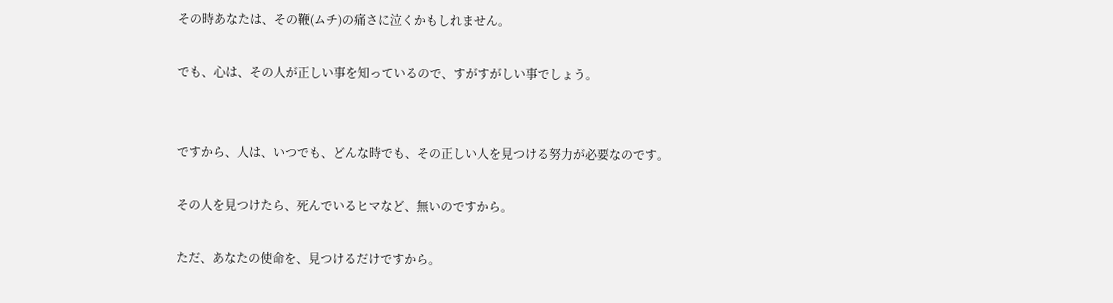その時あなたは、その鞭(ムチ)の痛さに泣くかもしれません。

でも、心は、その人が正しい事を知っているので、すがすがしい事でしょう。


ですから、人は、いつでも、どんな時でも、その正しい人を見つける努力が必要なのです。

その人を見つけたら、死んでいるヒマなど、無いのですから。

ただ、あなたの使命を、見つけるだけですから。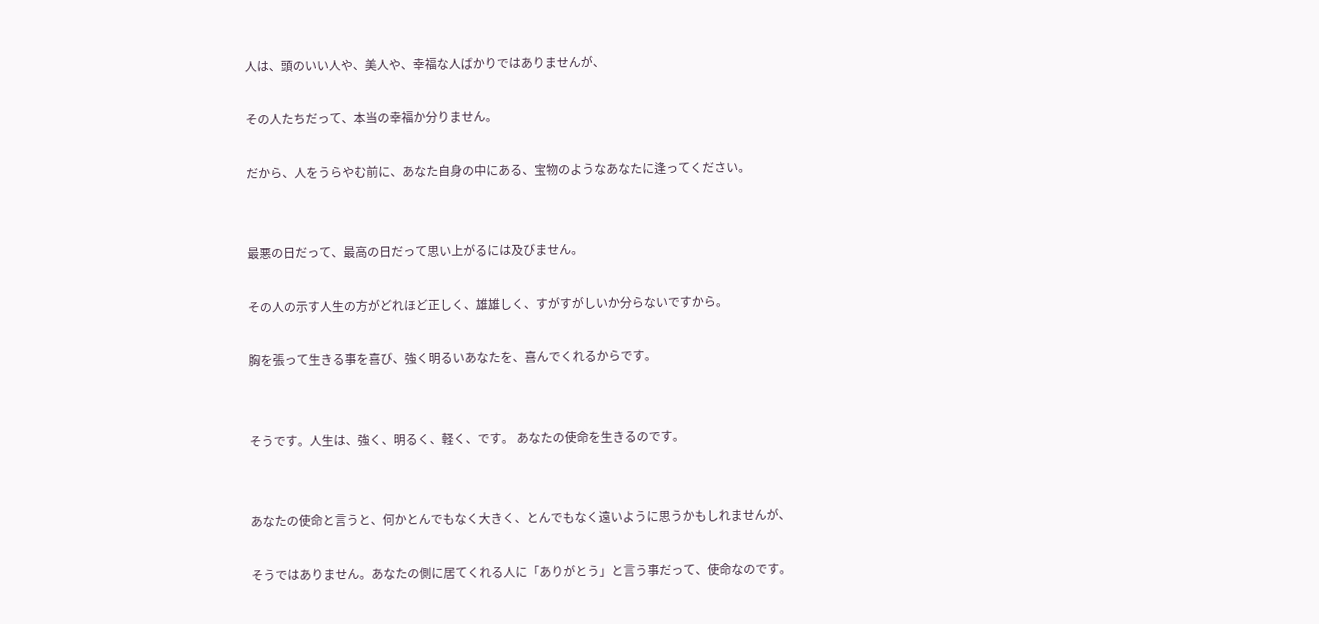人は、頭のいい人や、美人や、幸福な人ばかりではありませんが、

その人たちだって、本当の幸福か分りません。

だから、人をうらやむ前に、あなた自身の中にある、宝物のようなあなたに逢ってください。


最悪の日だって、最高の日だって思い上がるには及びません。

その人の示す人生の方がどれほど正しく、雄雄しく、すがすがしいか分らないですから。

胸を張って生きる事を喜び、強く明るいあなたを、喜んでくれるからです。


そうです。人生は、強く、明るく、軽く、です。 あなたの使命を生きるのです。


あなたの使命と言うと、何かとんでもなく大きく、とんでもなく遠いように思うかもしれませんが、

そうではありません。あなたの側に居てくれる人に「ありがとう」と言う事だって、使命なのです。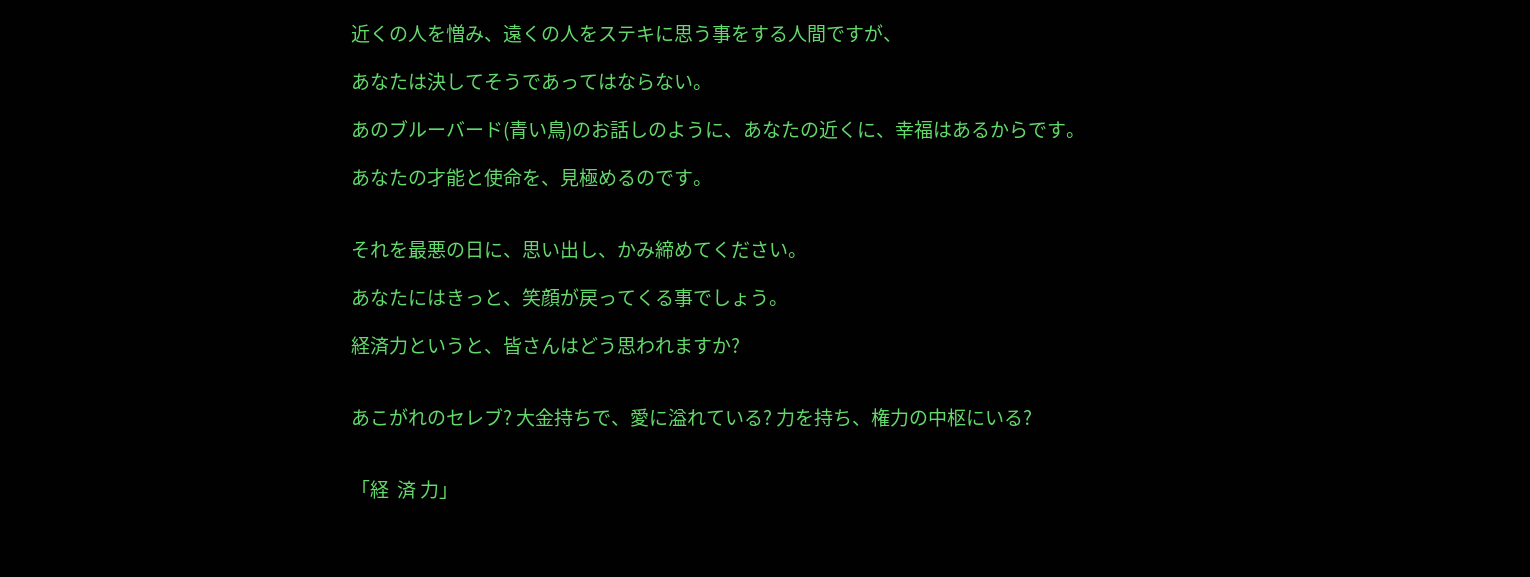近くの人を憎み、遠くの人をステキに思う事をする人間ですが、

あなたは決してそうであってはならない。

あのブルーバード(青い鳥)のお話しのように、あなたの近くに、幸福はあるからです。

あなたの才能と使命を、見極めるのです。


それを最悪の日に、思い出し、かみ締めてください。

あなたにはきっと、笑顔が戻ってくる事でしょう。

経済力というと、皆さんはどう思われますか?


あこがれのセレブ? 大金持ちで、愛に溢れている? 力を持ち、権力の中枢にいる?


「経  済 力」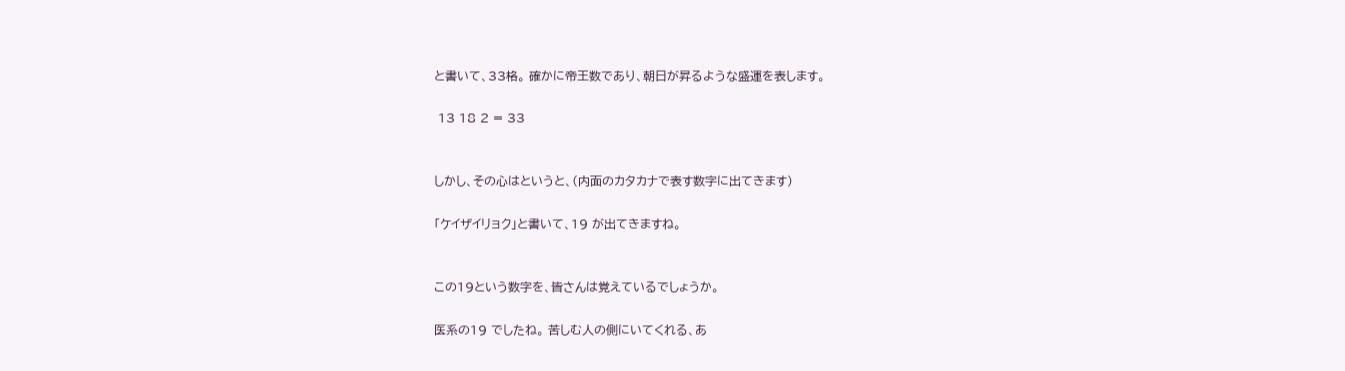と書いて、33格。 確かに帝王数であり、朝日が昇るような盛運を表します。

 13 18 2 = 33


しかし、その心はというと、(内面のカタカナで表す数字に出てきます)

「ケイザイリョク」と書いて、19 が出てきますね。


この19という数字を、皆さんは覚えているでしょうか。

医系の19 でしたね。 苦しむ人の側にいてくれる、あ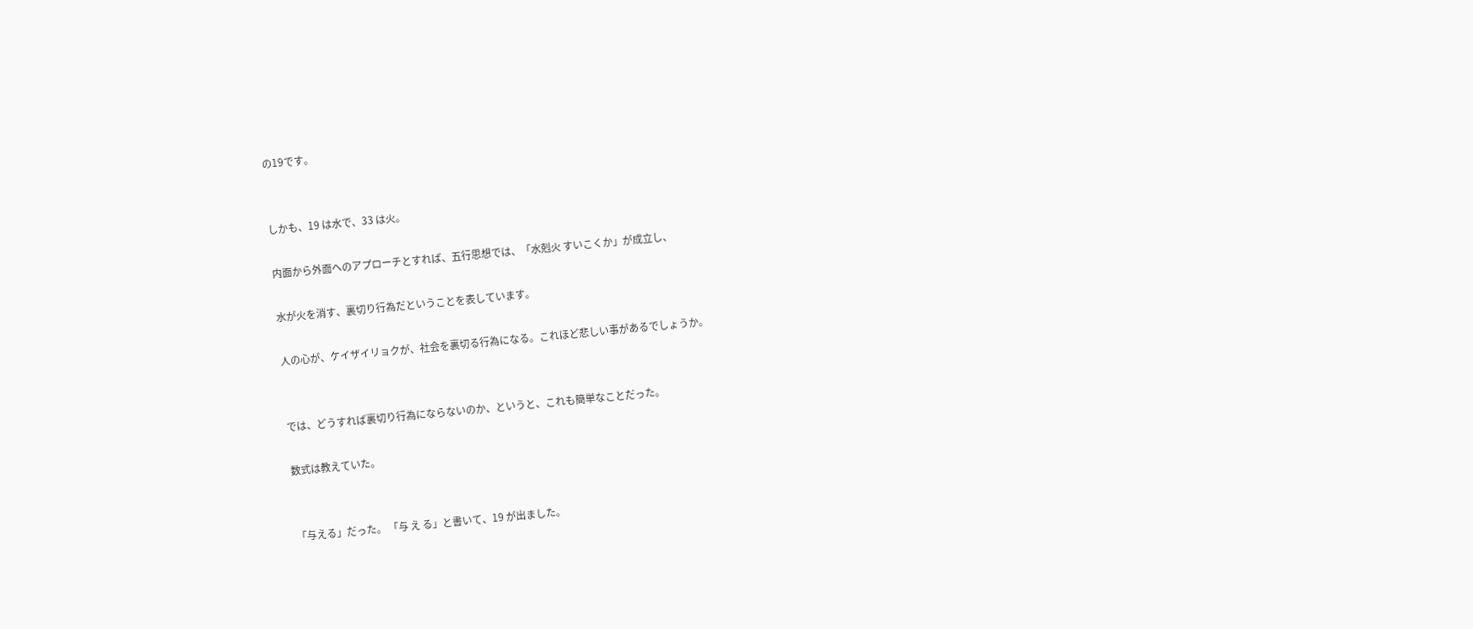の19です。


しかも、19 は水で、33 は火。

内面から外面へのアプローチとすれば、五行思想では、「水剋火 すいこくか」が成立し、

水が火を消す、裏切り行為だということを表しています。

人の心が、ケイザイリョクが、社会を裏切る行為になる。これほど悲しい事があるでしょうか。


では、どうすれば裏切り行為にならないのか、というと、これも簡単なことだった。

数式は教えていた。


「与える」だった。 「与 え る」と書いて、19 が出ました。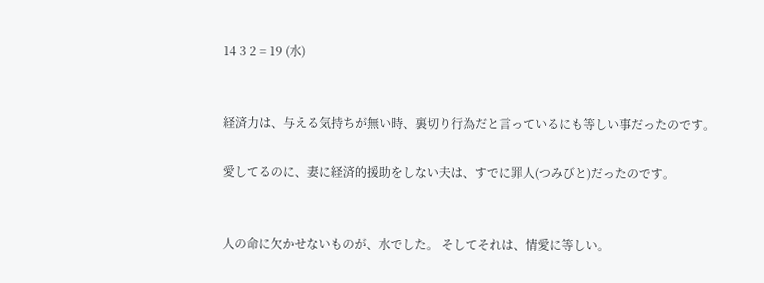14 3 2 = 19 (水)


経済力は、与える気持ちが無い時、裏切り行為だと言っているにも等しい事だったのです。

愛してるのに、妻に経済的援助をしない夫は、すでに罪人(つみびと)だったのです。


人の命に欠かせないものが、水でした。 そしてそれは、情愛に等しい。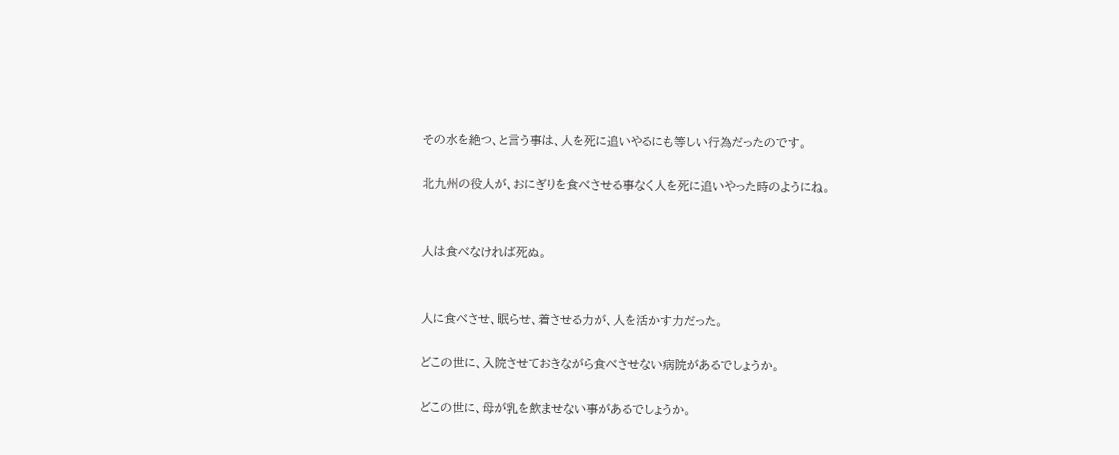その水を絶つ、と言う事は、人を死に追いやるにも等しい行為だったのです。

北九州の役人が、おにぎりを食べさせる事なく人を死に追いやった時のようにね。


人は食べなければ死ぬ。


人に食べさせ、眠らせ、着させる力が、人を活かす力だった。

どこの世に、入院させておきながら食べさせない病院があるでしょうか。

どこの世に、母が乳を飲ませない事があるでしょうか。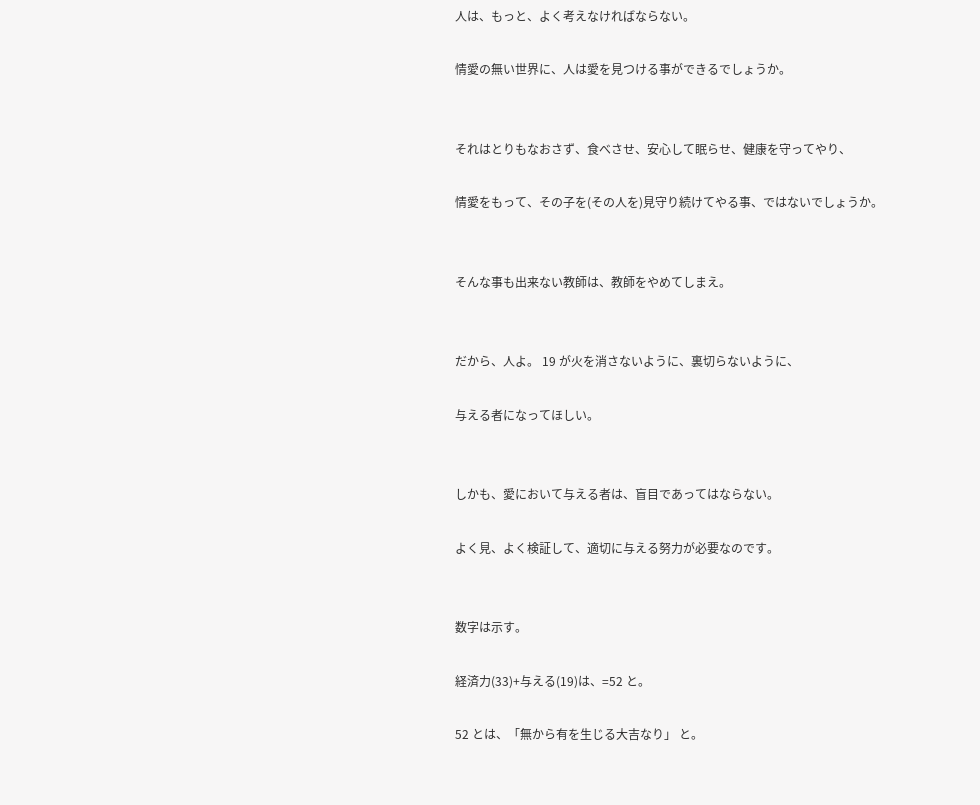人は、もっと、よく考えなければならない。

情愛の無い世界に、人は愛を見つける事ができるでしょうか。


それはとりもなおさず、食べさせ、安心して眠らせ、健康を守ってやり、

情愛をもって、その子を(その人を)見守り続けてやる事、ではないでしょうか。


そんな事も出来ない教師は、教師をやめてしまえ。


だから、人よ。 19 が火を消さないように、裏切らないように、

与える者になってほしい。


しかも、愛において与える者は、盲目であってはならない。

よく見、よく検証して、適切に与える努力が必要なのです。


数字は示す。

経済力(33)+与える(19)は、=52 と。

52 とは、「無から有を生じる大吉なり」 と。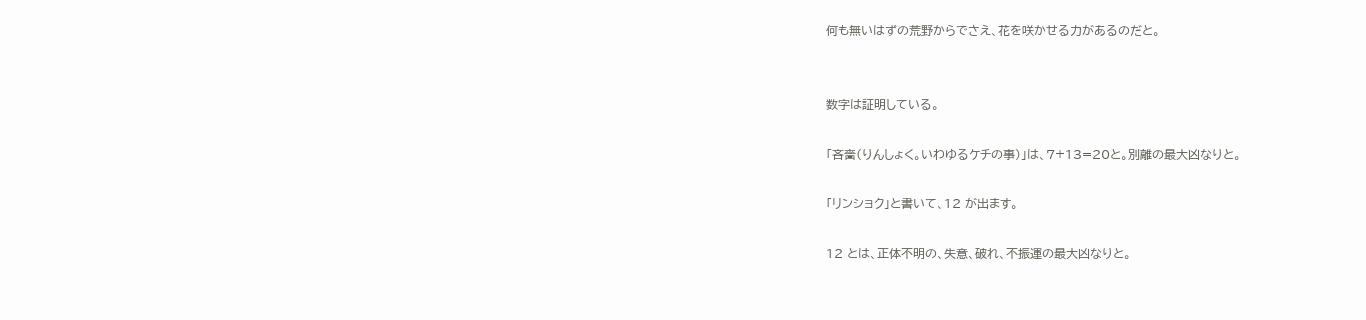何も無いはずの荒野からでさえ、花を咲かせる力があるのだと。


数字は証明している。

「吝嗇(りんしょく。いわゆるケチの事)」は、7+13=20と。別離の最大凶なりと。

「リンショク」と書いて、12 が出ます。

12 とは、正体不明の、失意、破れ、不振運の最大凶なりと。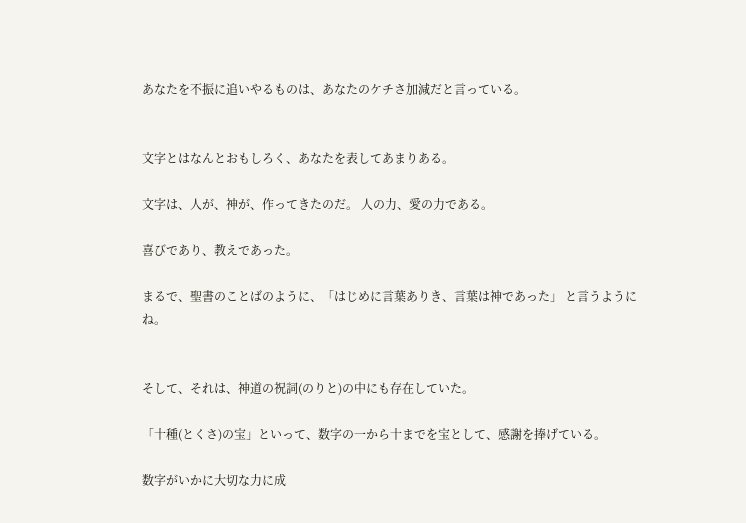あなたを不振に追いやるものは、あなたのケチさ加減だと言っている。


文字とはなんとおもしろく、あなたを表してあまりある。

文字は、人が、神が、作ってきたのだ。 人の力、愛の力である。

喜びであり、教えであった。

まるで、聖書のことばのように、「はじめに言葉ありき、言葉は神であった」 と言うようにね。


そして、それは、神道の祝詞(のりと)の中にも存在していた。

「十種(とくさ)の宝」といって、数字の一から十までを宝として、感謝を捧げている。

数字がいかに大切な力に成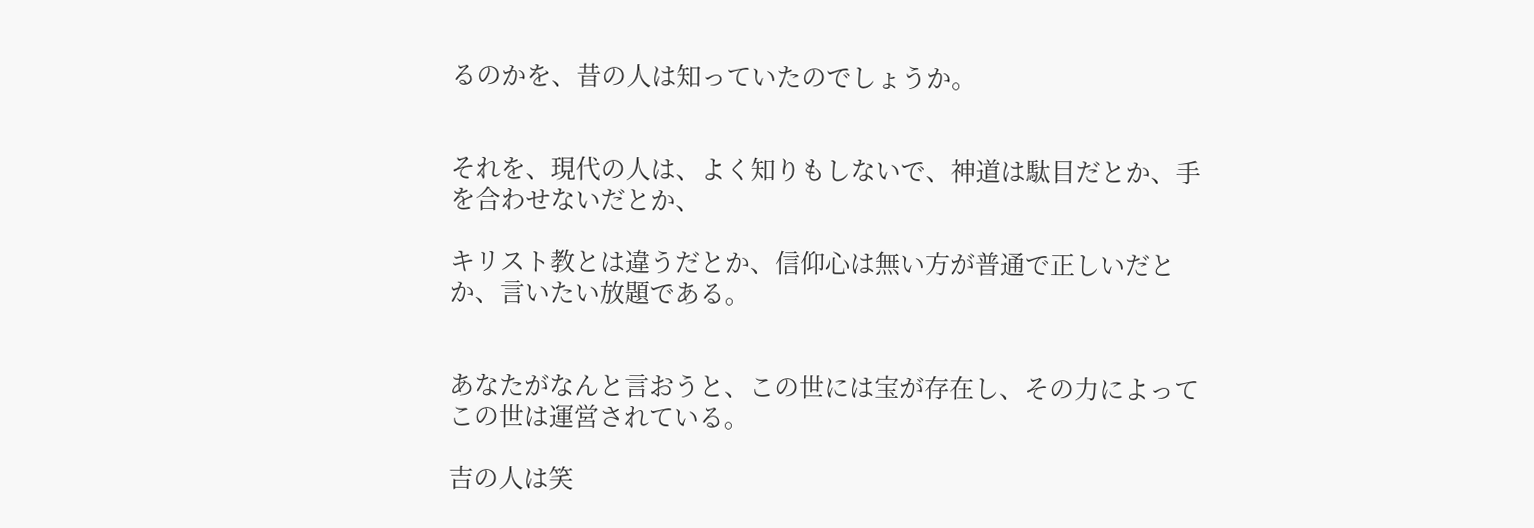るのかを、昔の人は知っていたのでしょうか。


それを、現代の人は、よく知りもしないで、神道は駄目だとか、手を合わせないだとか、

キリスト教とは違うだとか、信仰心は無い方が普通で正しいだとか、言いたい放題である。


あなたがなんと言おうと、この世には宝が存在し、その力によってこの世は運営されている。

吉の人は笑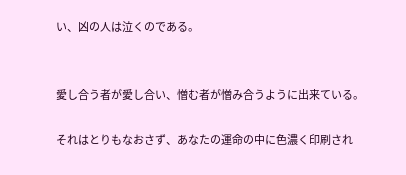い、凶の人は泣くのである。


愛し合う者が愛し合い、憎む者が憎み合うように出来ている。

それはとりもなおさず、あなたの運命の中に色濃く印刷され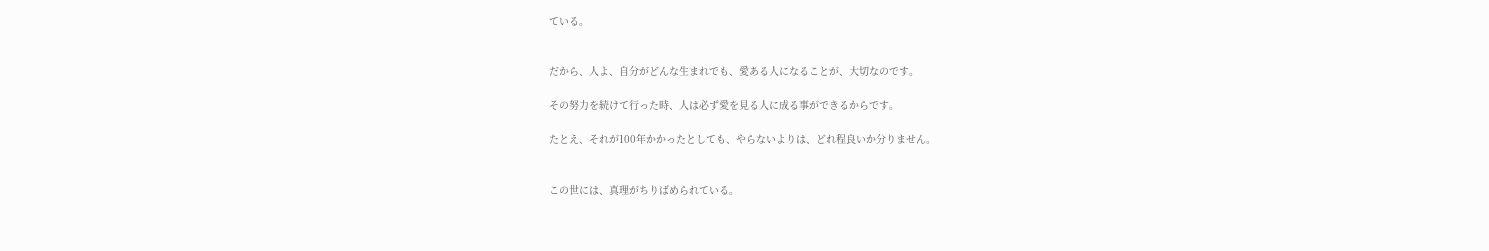ている。


だから、人よ、自分がどんな生まれでも、愛ある人になることが、大切なのです。

その努力を続けて行った時、人は必ず愛を見る人に成る事ができるからです。

たとえ、それが100年かかったとしても、やらないよりは、どれ程良いか分りません。


この世には、真理がちりばめられている。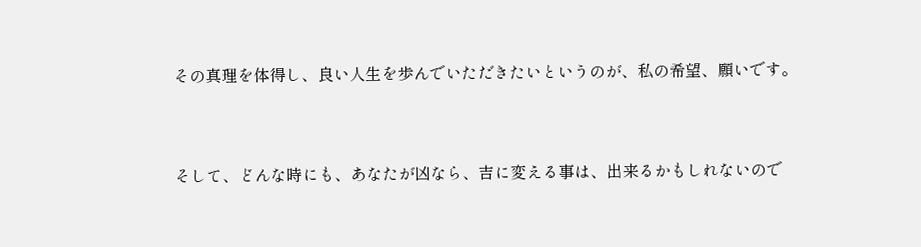その真理を体得し、良い人生を歩んでいただきたいというのが、私の希望、願いです。


そして、どんな時にも、あなたが凶なら、吉に変える事は、出来るかもしれないので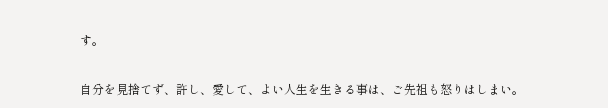す。

自分を見捨てず、許し、愛して、よい人生を生きる事は、ご先祖も怒りはしまい。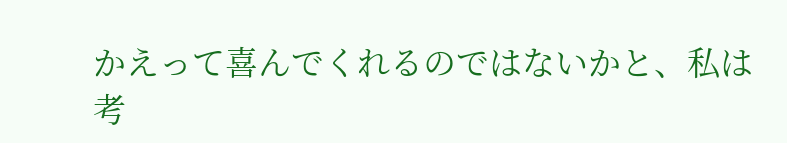かえって喜んでくれるのではないかと、私は考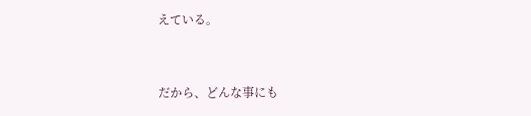えている。


だから、どんな事にも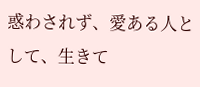惑わされず、愛ある人として、生きて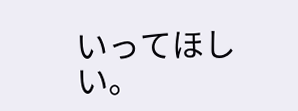いってほしい。